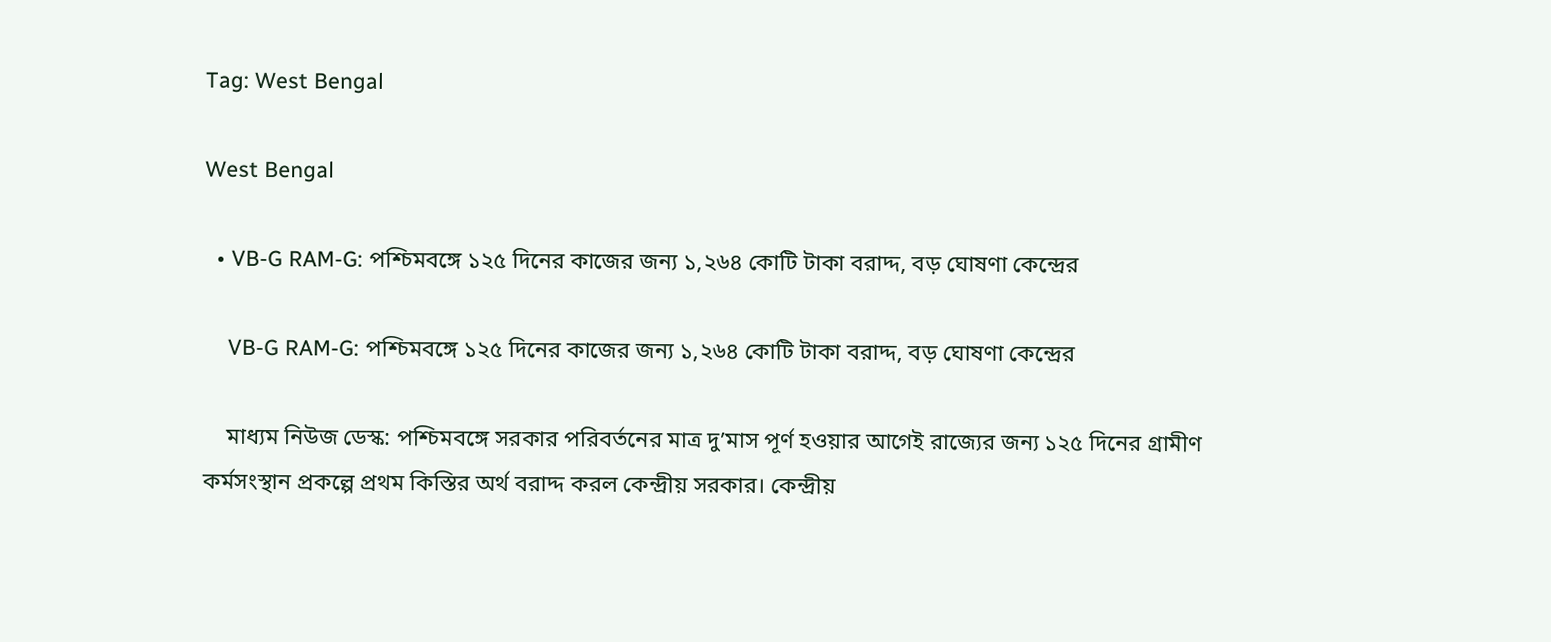Tag: West Bengal

West Bengal

  • VB-G RAM-G: পশ্চিমবঙ্গে ১২৫ দিনের কাজের জন্য ১,২৬৪ কোটি টাকা বরাদ্দ, বড় ঘোষণা কেন্দ্রের

    VB-G RAM-G: পশ্চিমবঙ্গে ১২৫ দিনের কাজের জন্য ১,২৬৪ কোটি টাকা বরাদ্দ, বড় ঘোষণা কেন্দ্রের

    মাধ্যম নিউজ ডেস্ক: পশ্চিমবঙ্গে সরকার পরিবর্তনের মাত্র দু’মাস পূর্ণ হওয়ার আগেই রাজ্যের জন্য ১২৫ দিনের গ্রামীণ কর্মসংস্থান প্রকল্পে প্রথম কিস্তির অর্থ বরাদ্দ করল কেন্দ্রীয় সরকার। কেন্দ্রীয়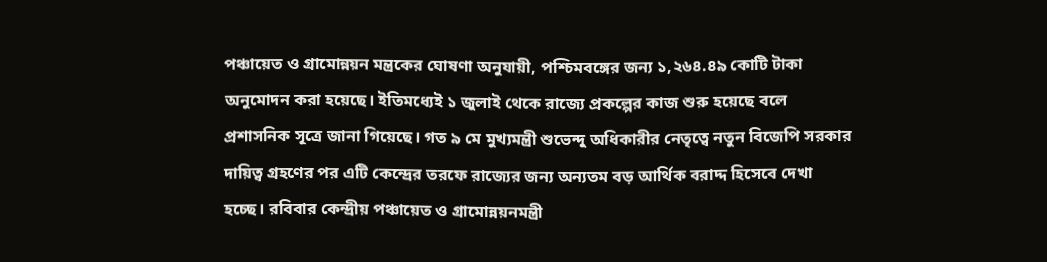পঞ্চায়েত ও গ্রামোন্নয়ন মন্ত্রকের ঘোষণা অনুযায়ী, পশ্চিমবঙ্গের জন্য ১,২৬৪.৪৯ কোটি টাকা অনুমোদন করা হয়েছে। ইতিমধ্যেই ১ জুলাই থেকে রাজ্যে প্রকল্পের কাজ শুরু হয়েছে বলে প্রশাসনিক সূত্রে জানা গিয়েছে। গত ৯ মে মুখ্যমন্ত্রী শুভেন্দু অধিকারীর নেতৃত্বে নতুন বিজেপি সরকার দায়িত্ব গ্রহণের পর এটি কেন্দ্রের তরফে রাজ্যের জন্য অন্যতম বড় আর্থিক বরাদ্দ হিসেবে দেখা হচ্ছে। রবিবার কেন্দ্রীয় পঞ্চায়েত ও গ্রামোন্নয়নমন্ত্রী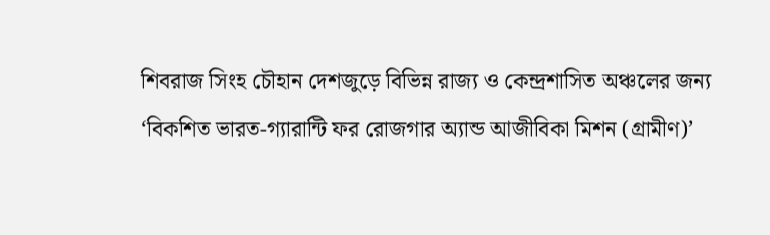শিবরাজ সিংহ চৌহান দেশজুড়ে বিভিন্ন রাজ্য ও কেন্দ্রশাসিত অঞ্চলের জন্য ‘বিকশিত ভারত-গ্যারান্টি ফর রোজগার অ্যান্ড আজীবিকা মিশন (গ্রামীণ)’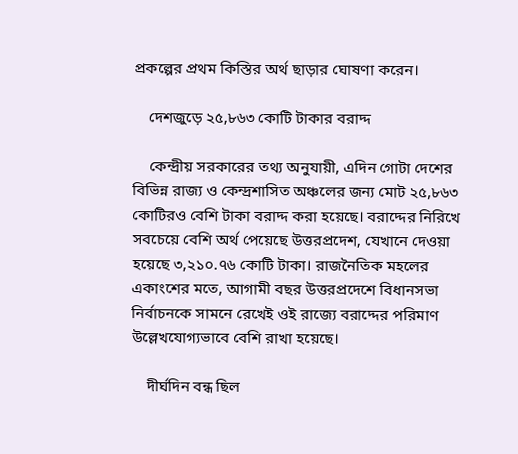প্রকল্পের প্রথম কিস্তির অর্থ ছাড়ার ঘোষণা করেন।

    দেশজুড়ে ২৫,৮৬৩ কোটি টাকার বরাদ্দ

    কেন্দ্রীয় সরকারের তথ্য অনুযায়ী, এদিন গোটা দেশের বিভিন্ন রাজ্য ও কেন্দ্রশাসিত অঞ্চলের জন্য মোট ২৫,৮৬৩ কোটিরও বেশি টাকা বরাদ্দ করা হয়েছে। বরাদ্দের নিরিখে সবচেয়ে বেশি অর্থ পেয়েছে উত্তরপ্রদেশ, যেখানে দেওয়া হয়েছে ৩,২১০.৭৬ কোটি টাকা। রাজনৈতিক মহলের একাংশের মতে, আগামী বছর উত্তরপ্রদেশে বিধানসভা নির্বাচনকে সামনে রেখেই ওই রাজ্যে বরাদ্দের পরিমাণ উল্লেখযোগ্যভাবে বেশি রাখা হয়েছে।

    দীর্ঘদিন বন্ধ ছিল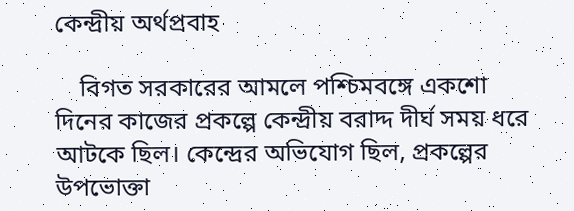কেন্দ্রীয় অর্থপ্রবাহ

    বিগত সরকারের আমলে পশ্চিমবঙ্গে একশো দিনের কাজের প্রকল্পে কেন্দ্রীয় বরাদ্দ দীর্ঘ সময় ধরে আটকে ছিল। কেন্দ্রের অভিযোগ ছিল, প্রকল্পের উপভোক্তা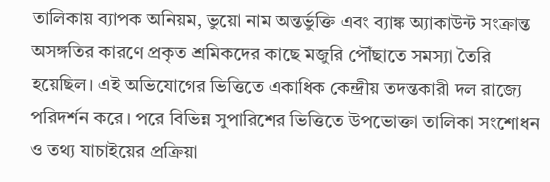তালিকায় ব্যাপক অনিয়ম, ভুয়ো নাম অন্তর্ভুক্তি এবং ব্যাঙ্ক অ্যাকাউন্ট সংক্রান্ত অসঙ্গতির কারণে প্রকৃত শ্রমিকদের কাছে মজুরি পৌঁছাতে সমস্যা তৈরি হয়েছিল। এই অভিযোগের ভিত্তিতে একাধিক কেন্দ্রীয় তদন্তকারী দল রাজ্যে পরিদর্শন করে। পরে বিভিন্ন সুপারিশের ভিত্তিতে উপভোক্তা তালিকা সংশোধন ও তথ্য যাচাইয়ের প্রক্রিয়া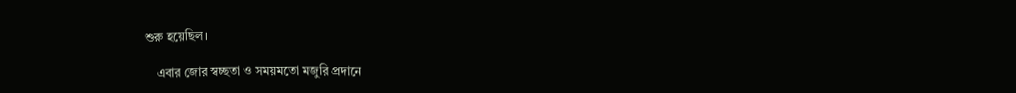শুরু হয়েছিল।

    এবার জোর স্বচ্ছতা ও সময়মতো মজুরি প্রদানে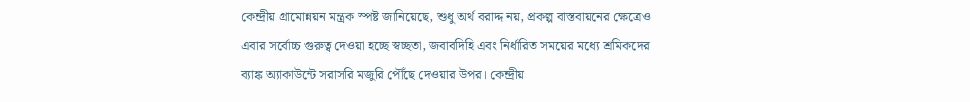কেন্দ্রীয় গ্রামোন্নয়ন মন্ত্রক স্পষ্ট জানিয়েছে, শুধু অর্থ বরাদ্দ নয়, প্রকল্প বাস্তবায়নের ক্ষেত্রেও এবার সর্বোচ্চ গুরুত্ব দেওয়া হচ্ছে স্বচ্ছতা, জবাবদিহি এবং নির্ধারিত সময়ের মধ্যে শ্রমিকদের ব্যাঙ্ক অ্যাকাউন্টে সরাসরি মজুরি পৌঁছে দেওয়ার উপর। কেন্দ্রীয়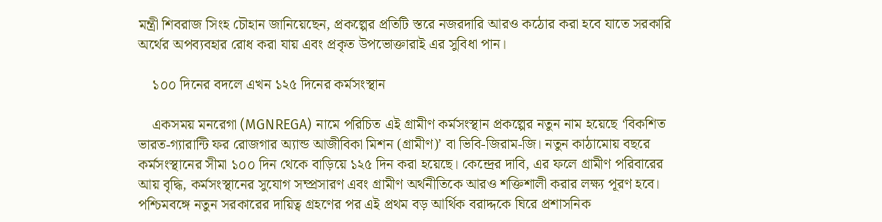মন্ত্রী শিবরাজ সিংহ চৌহান জানিয়েছেন, প্রকল্পের প্রতিটি স্তরে নজরদারি আরও কঠোর করা হবে যাতে সরকারি অর্থের অপব্যবহার রোধ করা যায় এবং প্রকৃত উপভোক্তারাই এর সুবিধা পান।

    ১০০ দিনের বদলে এখন ১২৫ দিনের কর্মসংস্থান

    একসময় মনরেগা (MGNREGA) নামে পরিচিত এই গ্রামীণ কর্মসংস্থান প্রকল্পের নতুন নাম হয়েছে ‘বিকশিত ভারত-গ্যারান্টি ফর রোজগার অ্যান্ড আজীবিকা মিশন (গ্রামীণ)’ বা ভিবি-জিরাম-জি। নতুন কাঠামোয় বছরে কর্মসংস্থানের সীমা ১০০ দিন থেকে বাড়িয়ে ১২৫ দিন করা হয়েছে। কেন্দ্রের দাবি, এর ফলে গ্রামীণ পরিবারের আয় বৃদ্ধি, কর্মসংস্থানের সুযোগ সম্প্রসারণ এবং গ্রামীণ অর্থনীতিকে আরও শক্তিশালী করার লক্ষ্য পূরণ হবে। পশ্চিমবঙ্গে নতুন সরকারের দায়িত্ব গ্রহণের পর এই প্রথম বড় আর্থিক বরাদ্দকে ঘিরে প্রশাসনিক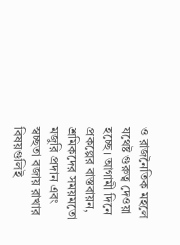ও রাজনৈতিক মহলে যথেষ্ট গুরুত্ব দেওয়া হচ্ছে। আগামী দিনে প্রকল্পের বাস্তবায়ন, শ্রমিকদের সময়মতো মজুরি প্রদান এবং স্বচ্ছতা বজায় রাখার বিষয়গুলিই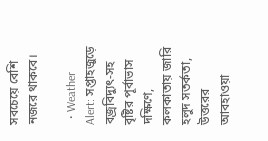সবচেয়ে বেশি নজরে থাকবে।

  • Weather Alert: সপ্তাহজুড়ে বজ্রবিদ্যুৎ-সহ বৃষ্টির পূর্বাভাস দক্ষিণে, কলকাতায় জারি হলুদ সতর্কতা, উত্তরের আবহাওয়া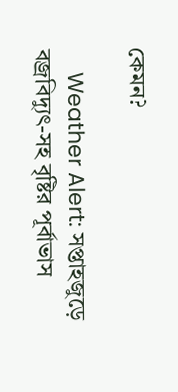কেমন?

    Weather Alert: সপ্তাহজুড়ে বজ্রবিদ্যুৎ-সহ বৃষ্টির পূর্বাভাস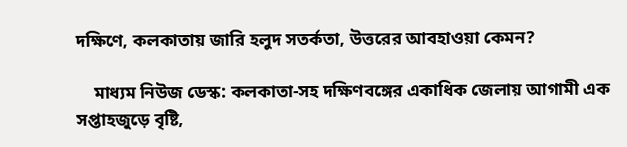দক্ষিণে, কলকাতায় জারি হলুদ সতর্কতা, উত্তরের আবহাওয়া কেমন?

    মাধ্যম নিউজ ডেস্ক: কলকাতা-সহ দক্ষিণবঙ্গের একাধিক জেলায় আগামী এক সপ্তাহজুড়ে বৃষ্টি,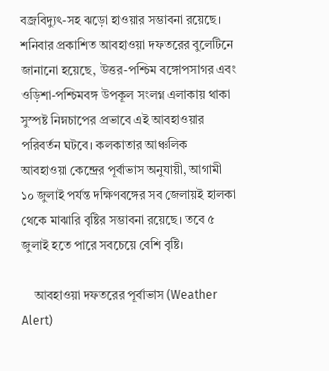বজ্রবিদ্যুৎ-সহ ঝড়ো হাওয়ার সম্ভাবনা রয়েছে। শনিবার প্রকাশিত আবহাওয়া দফতরের বুলেটিনে জানানো হয়েছে, উত্তর-পশ্চিম বঙ্গোপসাগর এবং ওড়িশা-পশ্চিমবঙ্গ উপকূল সংলগ্ন এলাকায় থাকা সুস্পষ্ট নিম্নচাপের প্রভাবে এই আবহাওয়ার পরিবর্তন ঘটবে। কলকাতার আঞ্চলিক আবহাওয়া কেন্দ্রের পূর্বাভাস অনুযায়ী, আগামী ১০ জুলাই পর্যন্ত দক্ষিণবঙ্গের সব জেলায়ই হালকা থেকে মাঝারি বৃষ্টির সম্ভাবনা রয়েছে। তবে ৫ জুলাই হতে পারে সবচেয়ে বেশি বৃষ্টি।

    আবহাওয়া দফতরের পূর্বাভাস (Weather Alert)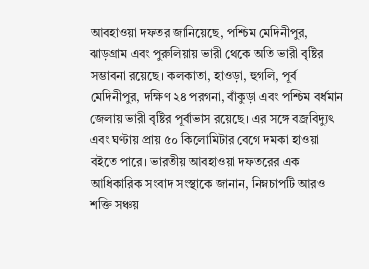আবহাওয়া দফতর জানিয়েছে, পশ্চিম মেদিনীপুর, ঝাড়গ্রাম এবং পুরুলিয়ায় ভারী থেকে অতি ভারী বৃষ্টির সম্ভাবনা রয়েছে। কলকাতা, হাওড়া, হুগলি, পূর্ব মেদিনীপুর, দক্ষিণ ২৪ পরগনা, বাঁকুড়া এবং পশ্চিম বর্ধমান জেলায় ভারী বৃষ্টির পূর্বাভাস রয়েছে। এর সঙ্গে বজ্রবিদ্যুৎ এবং ঘণ্টায় প্রায় ৫০ কিলোমিটার বেগে দমকা হাওয়া বইতে পারে। ভারতীয় আবহাওয়া দফতরের এক আধিকারিক সংবাদ সংস্থাকে জানান, নিম্নচাপটি আরও শক্তি সঞ্চয়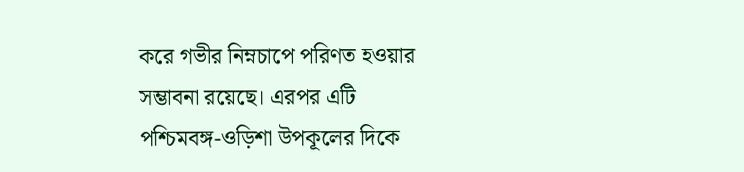করে গভীর নিম্নচাপে পরিণত হওয়ার সম্ভাবনা রয়েছে। এরপর এটি পশ্চিমবঙ্গ-ওড়িশা উপকূলের দিকে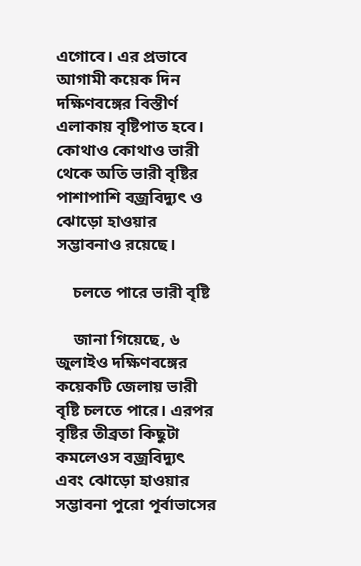এগোবে। এর প্রভাবে আগামী কয়েক দিন দক্ষিণবঙ্গের বিস্তীর্ণ এলাকায় বৃষ্টিপাত হবে। কোথাও কোথাও ভারী থেকে অতি ভারী বৃষ্টির পাশাপাশি বজ্রবিদ্যুৎ ও ঝোড়ো হাওয়ার সম্ভাবনাও রয়েছে।

    চলতে পারে ভারী বৃষ্টি

    জানা গিয়েছে, ৬ জুলাইও দক্ষিণবঙ্গের কয়েকটি জেলায় ভারী বৃষ্টি চলতে পারে। এরপর বৃষ্টির তীব্রতা কিছুটা কমলেওস বজ্রবিদ্যুৎ এবং ঝোড়ো হাওয়ার সম্ভাবনা পুরো পূর্বাভাসের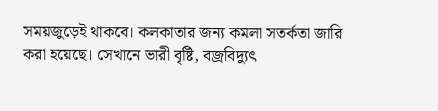সময়জুড়েই থাকবে। কলকাতার জন্য কমলা সতর্কতা জারি করা হয়েছে। সেখানে ভারী বৃষ্টি, বজ্রবিদ্যুৎ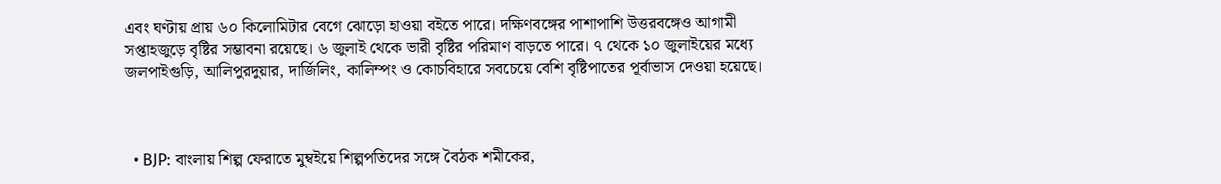এবং ঘণ্টায় প্রায় ৬০ কিলোমিটার বেগে ঝোড়ো হাওয়া বইতে পারে। দক্ষিণবঙ্গের পাশাপাশি উত্তরবঙ্গেও আগামী সপ্তাহজুড়ে বৃষ্টির সম্ভাবনা রয়েছে। ৬ জুলাই থেকে ভারী বৃষ্টির পরিমাণ বাড়তে পারে। ৭ থেকে ১০ জুলাইয়ের মধ্যে জলপাইগুড়ি, আলিপুরদুয়ার, দার্জিলিং, কালিম্পং ও কোচবিহারে সবচেয়ে বেশি বৃষ্টিপাতের পূর্বাভাস দেওয়া হয়েছে।



  • BJP: বাংলায় শিল্প ফেরাতে মুম্বইয়ে শিল্পপতিদের সঙ্গে বৈঠক শমীকের,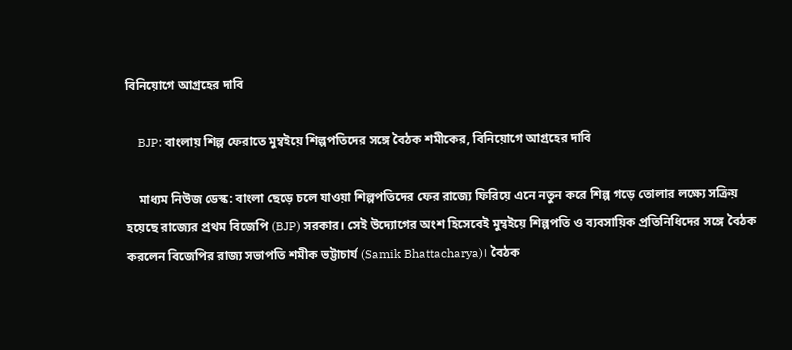বিনিয়োগে আগ্রহের দাবি

    BJP: বাংলায় শিল্প ফেরাতে মুম্বইয়ে শিল্পপতিদের সঙ্গে বৈঠক শমীকের, বিনিয়োগে আগ্রহের দাবি

    মাধ্যম নিউজ ডেস্ক: বাংলা ছেড়ে চলে যাওয়া শিল্পপতিদের ফের রাজ্যে ফিরিয়ে এনে নতুন করে শিল্প গড়ে তোলার লক্ষ্যে সক্রিয় হয়েছে রাজ্যের প্রথম বিজেপি (BJP) সরকার। সেই উদ্যোগের অংশ হিসেবেই মুম্বইয়ে শিল্পপতি ও ব্যবসায়িক প্রতিনিধিদের সঙ্গে বৈঠক করলেন বিজেপির রাজ্য সভাপতি শমীক ভট্টাচার্য (Samik Bhattacharya)। বৈঠক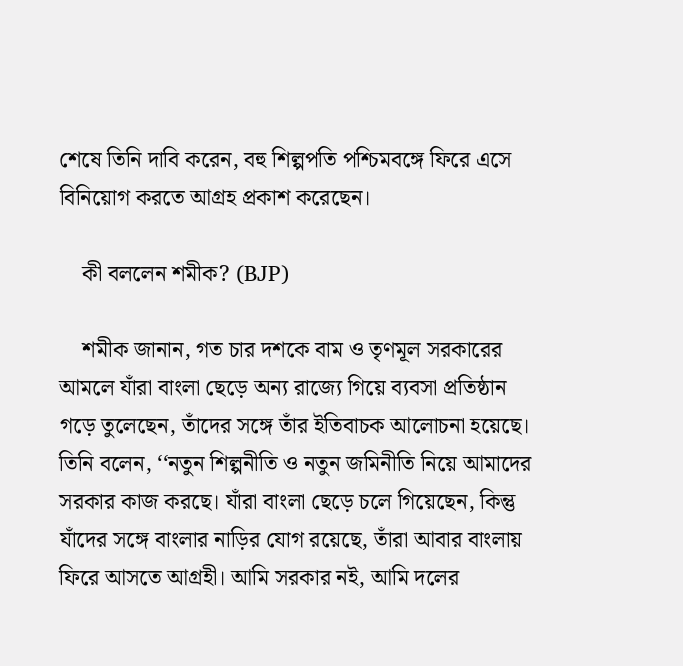শেষে তিনি দাবি করেন, বহু শিল্পপতি পশ্চিমবঙ্গে ফিরে এসে বিনিয়োগ করতে আগ্রহ প্রকাশ করেছেন।

    কী বললেন শমীক? (BJP)

    শমীক জানান, গত চার দশকে বাম ও তৃণমূল সরকারের আমলে যাঁরা বাংলা ছেড়ে অন্য রাজ্যে গিয়ে ব্যবসা প্রতিষ্ঠান গড়ে তুলেছেন, তাঁদের সঙ্গে তাঁর ইতিবাচক আলোচনা হয়েছে। তিনি বলেন, ‘‘নতুন শিল্পনীতি ও নতুন জমিনীতি নিয়ে আমাদের সরকার কাজ করছে। যাঁরা বাংলা ছেড়ে চলে গিয়েছেন, কিন্তু যাঁদের সঙ্গে বাংলার নাড়ির যোগ রয়েছে, তাঁরা আবার বাংলায় ফিরে আসতে আগ্রহী। আমি সরকার নই, আমি দলের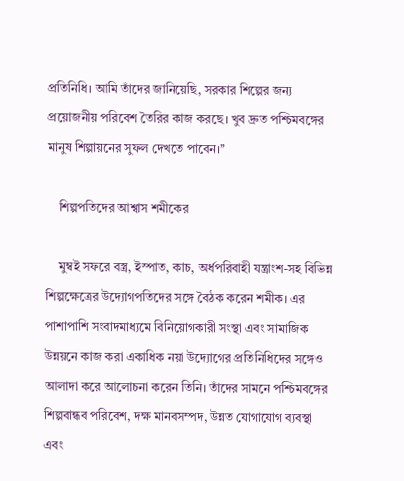প্রতিনিধি। আমি তাঁদের জানিয়েছি, সরকার শিল্পের জন্য প্রয়োজনীয় পরিবেশ তৈরির কাজ করছে। খুব দ্রুত পশ্চিমবঙ্গের মানুষ শিল্পায়নের সুফল দেখতে পাবেন।’’

    শিল্পপতিদের আশ্বাস শমীকের

    মুম্বই সফরে বস্ত্র, ইস্পাত, কাচ, অর্ধপরিবাহী যন্ত্রাংশ-সহ বিভিন্ন শিল্পক্ষেত্রের উদ্যোগপতিদের সঙ্গে বৈঠক করেন শমীক। এর পাশাপাশি সংবাদমাধ্যমে বিনিয়োগকারী সংস্থা এবং সামাজিক উন্নয়নে কাজ করা একাধিক নয়া উদ্যোগের প্রতিনিধিদের সঙ্গেও আলাদা করে আলোচনা করেন তিনি। তাঁদের সামনে পশ্চিমবঙ্গের শিল্পবান্ধব পরিবেশ, দক্ষ মানবসম্পদ, উন্নত যোগাযোগ ব্যবস্থা এবং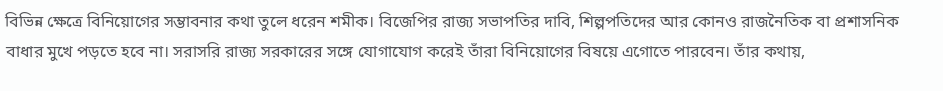বিভিন্ন ক্ষেত্রে বিনিয়োগের সম্ভাবনার কথা তুলে ধরেন শমীক। বিজেপির রাজ্য সভাপতির দাবি, শিল্পপতিদের আর কোনও রাজনৈতিক বা প্রশাসনিক বাধার মুখে পড়তে হবে না। সরাসরি রাজ্য সরকারের সঙ্গে যোগাযোগ করেই তাঁরা বিনিয়োগের বিষয়ে এগোতে পারবেন। তাঁর কথায়,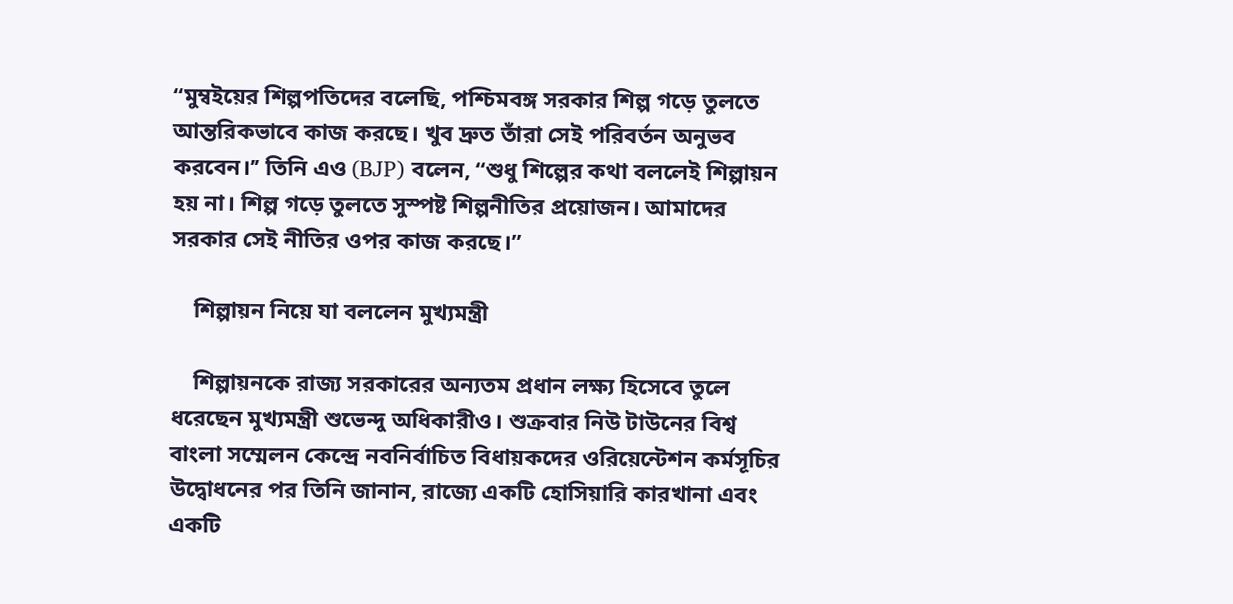‘‘মুম্বইয়ের শিল্পপতিদের বলেছি, পশ্চিমবঙ্গ সরকার শিল্প গড়ে তুলতে আন্তরিকভাবে কাজ করছে। খুব দ্রুত তাঁরা সেই পরিবর্তন অনুভব করবেন।’’ তিনি এও (BJP) বলেন, ‘‘শুধু শিল্পের কথা বললেই শিল্পায়ন হয় না। শিল্প গড়ে তুলতে সুস্পষ্ট শিল্পনীতির প্রয়োজন। আমাদের সরকার সেই নীতির ওপর কাজ করছে।’’

    শিল্পায়ন নিয়ে যা বললেন মুখ্যমন্ত্রী

    শিল্পায়নকে রাজ্য সরকারের অন্যতম প্রধান লক্ষ্য হিসেবে তুলে ধরেছেন মুখ্যমন্ত্রী শুভেন্দু অধিকারীও। শুক্রবার নিউ টাউনের বিশ্ব বাংলা সম্মেলন কেন্দ্রে নবনির্বাচিত বিধায়কদের ওরিয়েন্টেশন কর্মসূচির উদ্বোধনের পর তিনি জানান, রাজ্যে একটি হোসিয়ারি কারখানা এবং একটি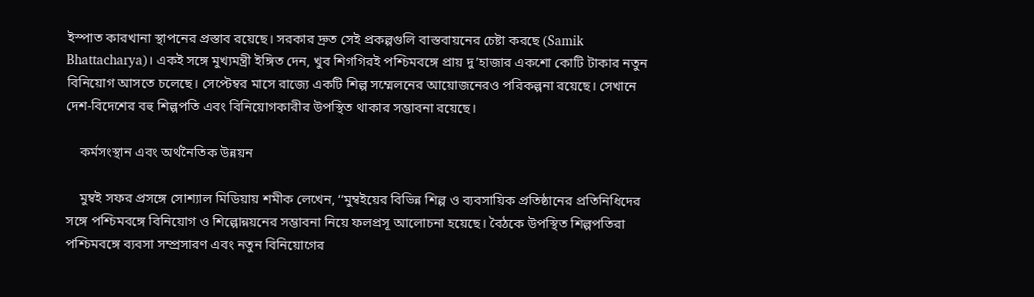ইস্পাত কারখানা স্থাপনের প্রস্তাব রয়েছে। সরকার দ্রুত সেই প্রকল্পগুলি বাস্তবায়নের চেষ্টা করছে (Samik Bhattacharya)। একই সঙ্গে মুখ্যমন্ত্রী ইঙ্গিত দেন, খুব শিগগিরই পশ্চিমবঙ্গে প্রায় দু’হাজার একশো কোটি টাকার নতুন বিনিয়োগ আসতে চলেছে। সেপ্টেম্বর মাসে রাজ্যে একটি শিল্প সম্মেলনের আয়োজনেরও পরিকল্পনা রয়েছে। সেখানে দেশ-বিদেশের বহু শিল্পপতি এবং বিনিয়োগকারীর উপস্থিত থাকার সম্ভাবনা রয়েছে।

    কর্মসংস্থান এবং অর্থনৈতিক উন্নয়ন

    মুম্বই সফর প্রসঙ্গে সোশ্যাল মিডিয়ায় শমীক লেখেন, ‘‘মুম্বইয়ের বিভিন্ন শিল্প ও ব্যবসায়িক প্রতিষ্ঠানের প্রতিনিধিদের সঙ্গে পশ্চিমবঙ্গে বিনিয়োগ ও শিল্পোন্নয়নের সম্ভাবনা নিয়ে ফলপ্রসূ আলোচনা হয়েছে। বৈঠকে উপস্থিত শিল্পপতিরা পশ্চিমবঙ্গে ব্যবসা সম্প্রসারণ এবং নতুন বিনিয়োগের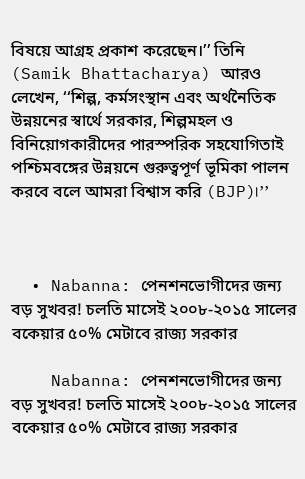বিষয়ে আগ্রহ প্রকাশ করেছেন।’’ তিনি (Samik Bhattacharya) আরও লেখেন, ‘‘শিল্প, কর্মসংস্থান এবং অর্থনৈতিক উন্নয়নের স্বার্থে সরকার, শিল্পমহল ও বিনিয়োগকারীদের পারস্পরিক সহযোগিতাই পশ্চিমবঙ্গের উন্নয়নে গুরুত্বপূর্ণ ভূমিকা পালন করবে বলে আমরা বিশ্বাস করি (BJP)।’’



  • Nabanna: পেনশনভোগীদের জন্য বড় সুখবর! চলতি মাসেই ২০০৮-২০১৫ সালের বকেয়ার ৫০% মেটাবে রাজ্য সরকার

    Nabanna: পেনশনভোগীদের জন্য বড় সুখবর! চলতি মাসেই ২০০৮-২০১৫ সালের বকেয়ার ৫০% মেটাবে রাজ্য সরকার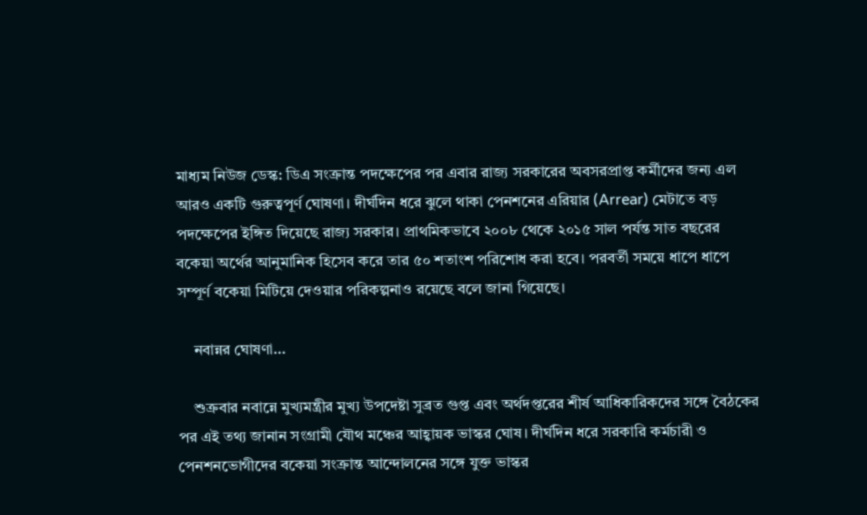মাধ্যম নিউজ ডেস্ক: ডিএ সংক্রান্ত পদক্ষেপের পর এবার রাজ্য সরকারের অবসরপ্রাপ্ত কর্মীদের জন্য এল আরও একটি গুরুত্বপূর্ণ ঘোষণা। দীর্ঘদিন ধরে ঝুলে থাকা পেনশনের এরিয়ার (Arrear) মেটাতে বড় পদক্ষেপের ইঙ্গিত দিয়েছে রাজ্য সরকার। প্রাথমিকভাবে ২০০৮ থেকে ২০১৫ সাল পর্যন্ত সাত বছরের বকেয়া অর্থের আনুমানিক হিসেব করে তার ৫০ শতাংশ পরিশোধ করা হবে। পরবর্তী সময়ে ধাপে ধাপে সম্পূর্ণ বকেয়া মিটিয়ে দেওয়ার পরিকল্পনাও রয়েছে বলে জানা গিয়েছে।

    নবান্নর ঘোষণা…

    শুক্রবার নবান্নে মুখ্যমন্ত্রীর মুখ্য উপদেষ্টা সুব্রত গুপ্ত এবং অর্থদপ্তরের শীর্ষ আধিকারিকদের সঙ্গে বৈঠকের পর এই তথ্য জানান সংগ্রামী যৌথ মঞ্চের আহ্বায়ক ভাস্কর ঘোষ। দীর্ঘদিন ধরে সরকারি কর্মচারী ও পেনশনভোগীদের বকেয়া সংক্রান্ত আন্দোলনের সঙ্গে যুক্ত ভাস্কর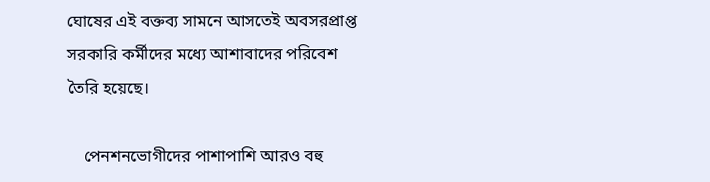ঘোষের এই বক্তব্য সামনে আসতেই অবসরপ্রাপ্ত সরকারি কর্মীদের মধ্যে আশাবাদের পরিবেশ তৈরি হয়েছে।

    পেনশনভোগীদের পাশাপাশি আরও বহু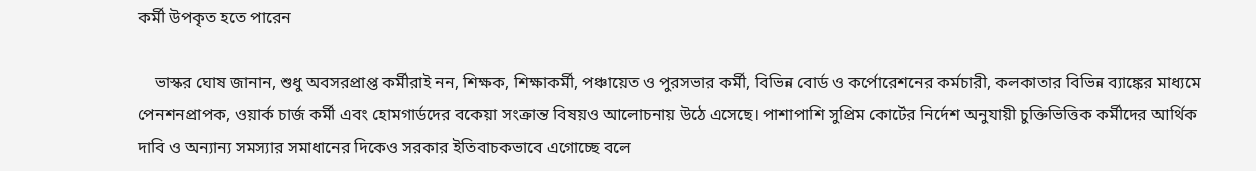কর্মী উপকৃত হতে পারেন

    ভাস্কর ঘোষ জানান, শুধু অবসরপ্রাপ্ত কর্মীরাই নন, শিক্ষক, শিক্ষাকর্মী, পঞ্চায়েত ও পুরসভার কর্মী, বিভিন্ন বোর্ড ও কর্পোরেশনের কর্মচারী, কলকাতার বিভিন্ন ব্যাঙ্কের মাধ্যমে পেনশনপ্রাপক, ওয়ার্ক চার্জ কর্মী এবং হোমগার্ডদের বকেয়া সংক্রান্ত বিষয়ও আলোচনায় উঠে এসেছে। পাশাপাশি সুপ্রিম কোর্টের নির্দেশ অনুযায়ী চুক্তিভিত্তিক কর্মীদের আর্থিক দাবি ও অন্যান্য সমস্যার সমাধানের দিকেও সরকার ইতিবাচকভাবে এগোচ্ছে বলে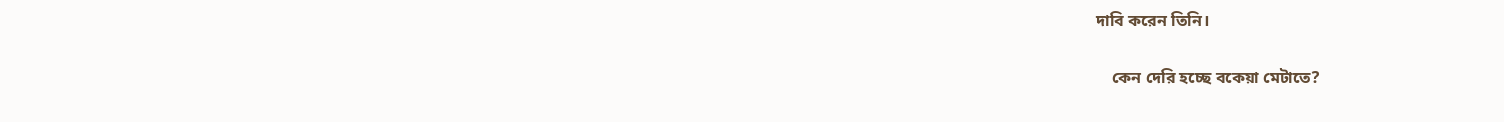দাবি করেন তিনি।

    কেন দেরি হচ্ছে বকেয়া মেটাতে?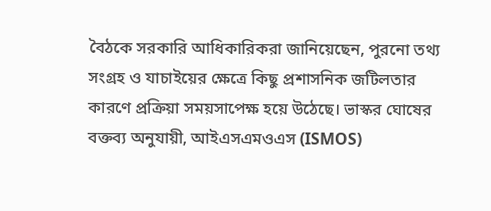বৈঠকে সরকারি আধিকারিকরা জানিয়েছেন, পুরনো তথ্য সংগ্রহ ও যাচাইয়ের ক্ষেত্রে কিছু প্রশাসনিক জটিলতার কারণে প্রক্রিয়া সময়সাপেক্ষ হয়ে উঠেছে। ভাস্কর ঘোষের বক্তব্য অনুযায়ী, আইএসএমওএস (ISMOS)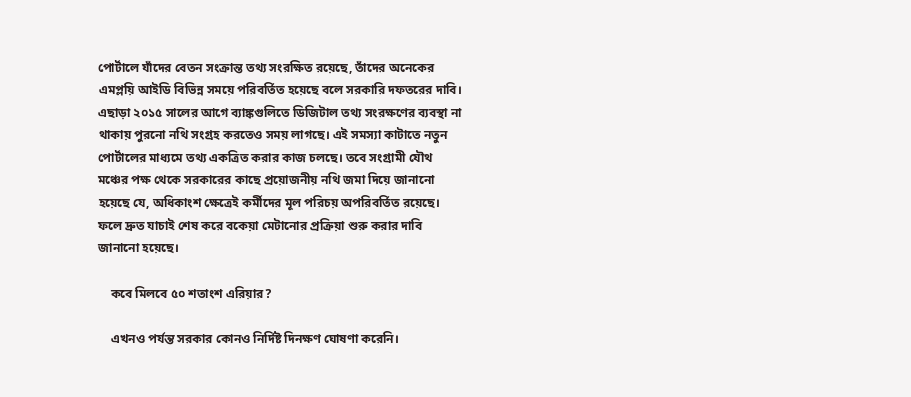পোর্টালে যাঁদের বেতন সংক্রান্ত তথ্য সংরক্ষিত রয়েছে, তাঁদের অনেকের এমপ্লয়ি আইডি বিভিন্ন সময়ে পরিবর্তিত হয়েছে বলে সরকারি দফতরের দাবি। এছাড়া ২০১৫ সালের আগে ব্যাঙ্কগুলিতে ডিজিটাল তথ্য সংরক্ষণের ব্যবস্থা না থাকায় পুরনো নথি সংগ্রহ করতেও সময় লাগছে। এই সমস্যা কাটাতে নতুন পোর্টালের মাধ্যমে তথ্য একত্রিত করার কাজ চলছে। তবে সংগ্রামী যৌথ মঞ্চের পক্ষ থেকে সরকারের কাছে প্রয়োজনীয় নথি জমা দিয়ে জানানো হয়েছে যে, অধিকাংশ ক্ষেত্রেই কর্মীদের মূল পরিচয় অপরিবর্তিত রয়েছে। ফলে দ্রুত যাচাই শেষ করে বকেয়া মেটানোর প্রক্রিয়া শুরু করার দাবি জানানো হয়েছে।

    কবে মিলবে ৫০ শতাংশ এরিয়ার?

    এখনও পর্যন্ত সরকার কোনও নির্দিষ্ট দিনক্ষণ ঘোষণা করেনি।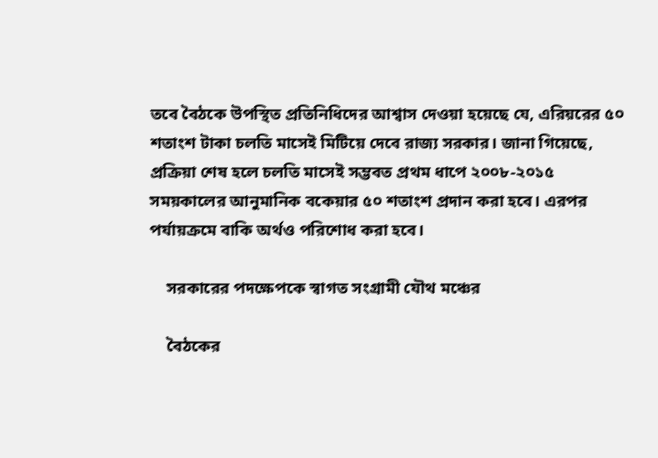তবে বৈঠকে উপস্থিত প্রতিনিধিদের আশ্বাস দেওয়া হয়েছে যে, এরিয়রের ৫০ শতাংশ টাকা চলতি মাসেই মিটিয়ে দেবে রাজ্য সরকার। জানা গিয়েছে, প্রক্রিয়া শেষ হলে চলতি মাসেই সম্ভবত প্রথম ধাপে ২০০৮-২০১৫ সময়কালের আনুমানিক বকেয়ার ৫০ শতাংশ প্রদান করা হবে। এরপর পর্যায়ক্রমে বাকি অর্থও পরিশোধ করা হবে।

    সরকারের পদক্ষেপকে স্বাগত সংগ্রামী যৌথ মঞ্চের

    বৈঠকের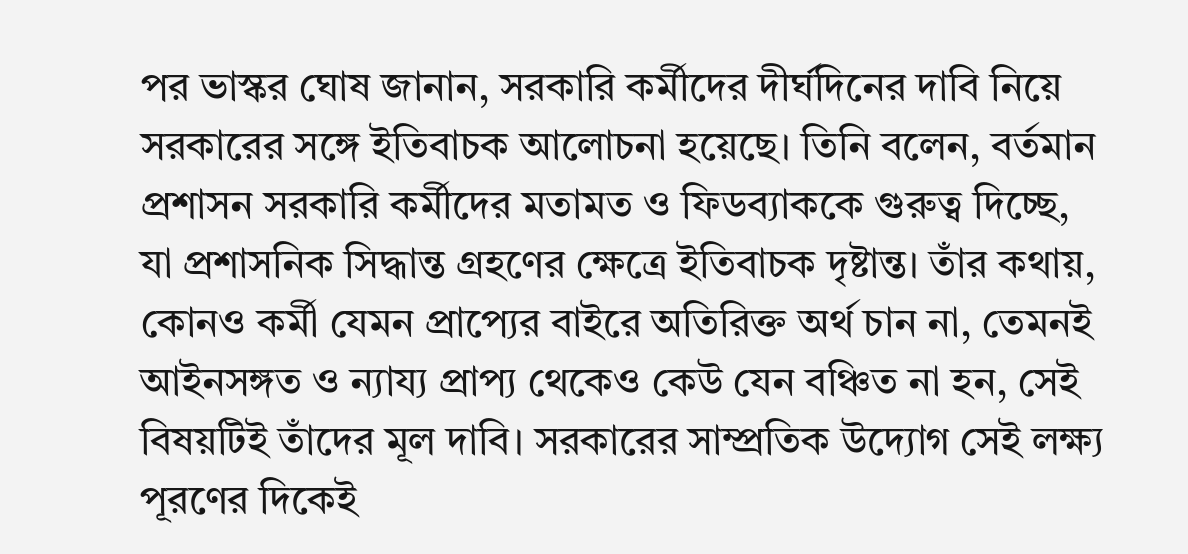পর ভাস্কর ঘোষ জানান, সরকারি কর্মীদের দীর্ঘদিনের দাবি নিয়ে সরকারের সঙ্গে ইতিবাচক আলোচনা হয়েছে। তিনি বলেন, বর্তমান প্রশাসন সরকারি কর্মীদের মতামত ও ফিডব্যাককে গুরুত্ব দিচ্ছে, যা প্রশাসনিক সিদ্ধান্ত গ্রহণের ক্ষেত্রে ইতিবাচক দৃষ্টান্ত। তাঁর কথায়, কোনও কর্মী যেমন প্রাপ্যের বাইরে অতিরিক্ত অর্থ চান না, তেমনই আইনসঙ্গত ও ন্যায্য প্রাপ্য থেকেও কেউ যেন বঞ্চিত না হন, সেই বিষয়টিই তাঁদের মূল দাবি। সরকারের সাম্প্রতিক উদ্যোগ সেই লক্ষ্য পূরণের দিকেই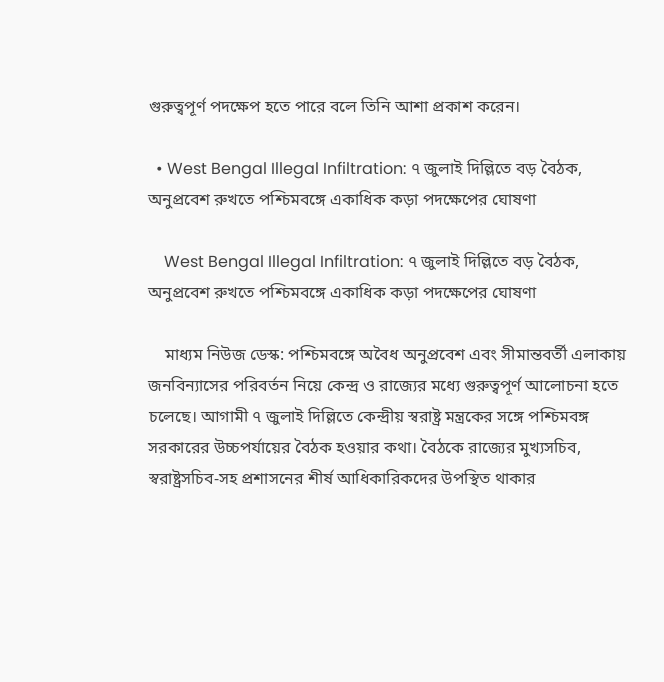গুরুত্বপূর্ণ পদক্ষেপ হতে পারে বলে তিনি আশা প্রকাশ করেন।

  • West Bengal Illegal Infiltration: ৭ জুলাই দিল্লিতে বড় বৈঠক, অনুপ্রবেশ রুখতে পশ্চিমবঙ্গে একাধিক কড়া পদক্ষেপের ঘোষণা

    West Bengal Illegal Infiltration: ৭ জুলাই দিল্লিতে বড় বৈঠক, অনুপ্রবেশ রুখতে পশ্চিমবঙ্গে একাধিক কড়া পদক্ষেপের ঘোষণা

    মাধ্যম নিউজ ডেস্ক: পশ্চিমবঙ্গে অবৈধ অনুপ্রবেশ এবং সীমান্তবর্তী এলাকায় জনবিন্যাসের পরিবর্তন নিয়ে কেন্দ্র ও রাজ্যের মধ্যে গুরুত্বপূর্ণ আলোচনা হতে চলেছে। আগামী ৭ জুলাই দিল্লিতে কেন্দ্রীয় স্বরাষ্ট্র মন্ত্রকের সঙ্গে পশ্চিমবঙ্গ সরকারের উচ্চপর্যায়ের বৈঠক হওয়ার কথা। বৈঠকে রাজ্যের মুখ্যসচিব, স্বরাষ্ট্রসচিব-সহ প্রশাসনের শীর্ষ আধিকারিকদের উপস্থিত থাকার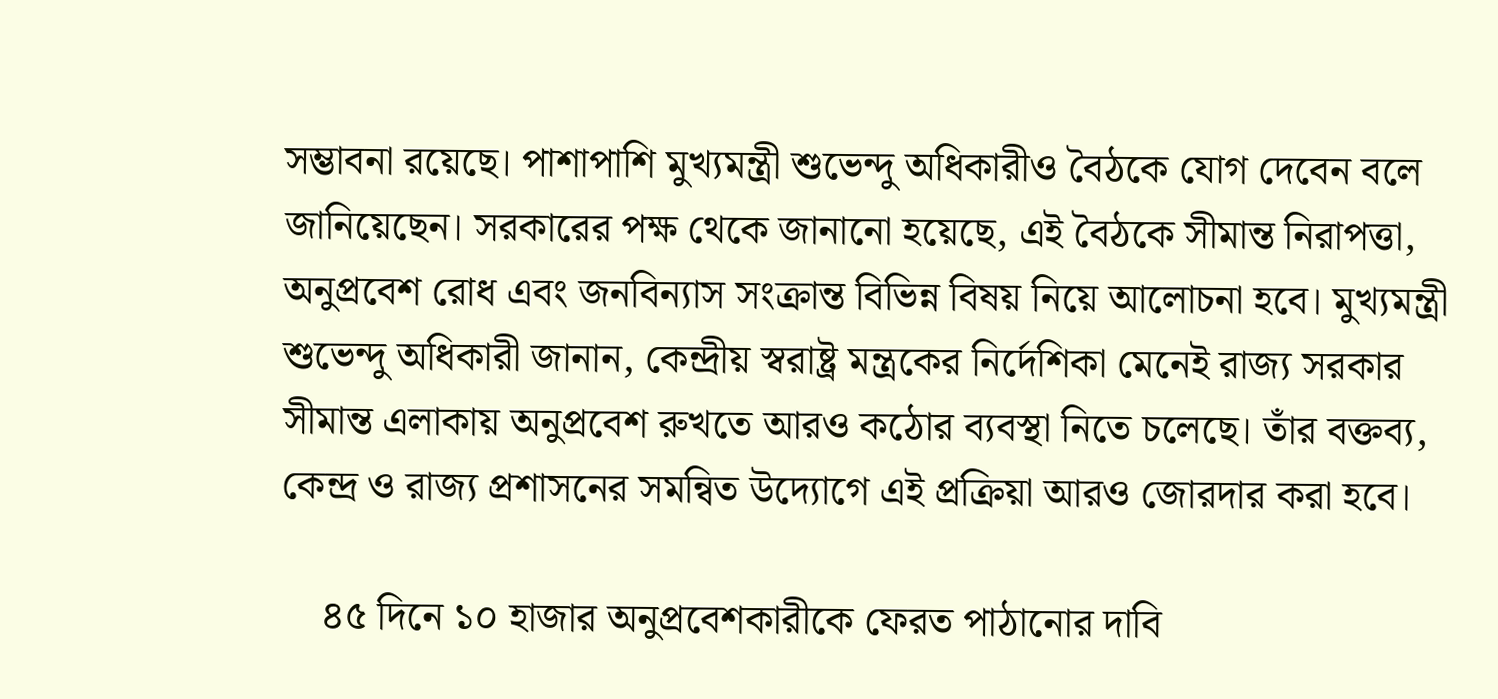সম্ভাবনা রয়েছে। পাশাপাশি মুখ্যমন্ত্রী শুভেন্দু অধিকারীও বৈঠকে যোগ দেবেন বলে জানিয়েছেন। সরকারের পক্ষ থেকে জানানো হয়েছে, এই বৈঠকে সীমান্ত নিরাপত্তা, অনুপ্রবেশ রোধ এবং জনবিন্যাস সংক্রান্ত বিভিন্ন বিষয় নিয়ে আলোচনা হবে। মুখ্যমন্ত্রী শুভেন্দু অধিকারী জানান, কেন্দ্রীয় স্বরাষ্ট্র মন্ত্রকের নির্দেশিকা মেনেই রাজ্য সরকার সীমান্ত এলাকায় অনুপ্রবেশ রুখতে আরও কঠোর ব্যবস্থা নিতে চলেছে। তাঁর বক্তব্য, কেন্দ্র ও রাজ্য প্রশাসনের সমন্বিত উদ্যোগে এই প্রক্রিয়া আরও জোরদার করা হবে।

    ৪৫ দিনে ১০ হাজার অনুপ্রবেশকারীকে ফেরত পাঠানোর দাবি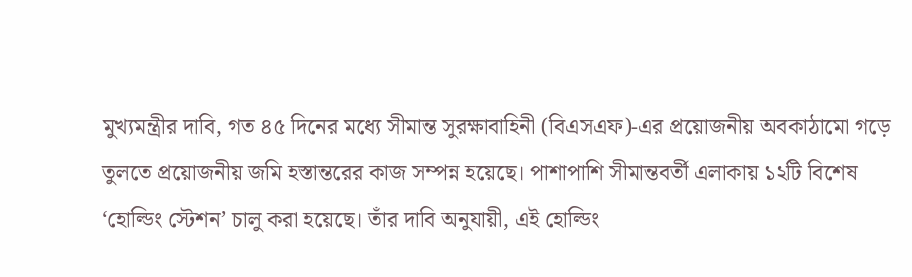মুখ্যমন্ত্রীর দাবি, গত ৪৫ দিনের মধ্যে সীমান্ত সুরক্ষাবাহিনী (বিএসএফ)-এর প্রয়োজনীয় অবকাঠামো গড়ে তুলতে প্রয়োজনীয় জমি হস্তান্তরের কাজ সম্পন্ন হয়েছে। পাশাপাশি সীমান্তবর্তী এলাকায় ১২টি বিশেষ ‘হোল্ডিং স্টেশন’ চালু করা হয়েছে। তাঁর দাবি অনুযায়ী, এই হোল্ডিং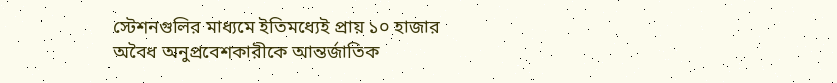স্টেশনগুলির মাধ্যমে ইতিমধ্যেই প্রায় ১০ হাজার অবৈধ অনুপ্রবেশকারীকে আন্তর্জাতিক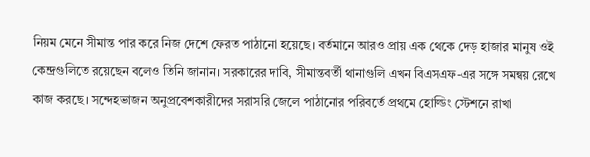নিয়ম মেনে সীমান্ত পার করে নিজ দেশে ফেরত পাঠানো হয়েছে। বর্তমানে আরও প্রায় এক থেকে দেড় হাজার মানুষ ওই কেন্দ্রগুলিতে রয়েছেন বলেও তিনি জানান। সরকারের দাবি, সীমান্তবর্তী থানাগুলি এখন বিএসএফ-এর সঙ্গে সমন্বয় রেখে কাজ করছে। সন্দেহভাজন অনুপ্রবেশকারীদের সরাসরি জেলে পাঠানোর পরিবর্তে প্রথমে হোল্ডিং স্টেশনে রাখা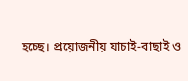হচ্ছে। প্রয়োজনীয় যাচাই-বাছাই ও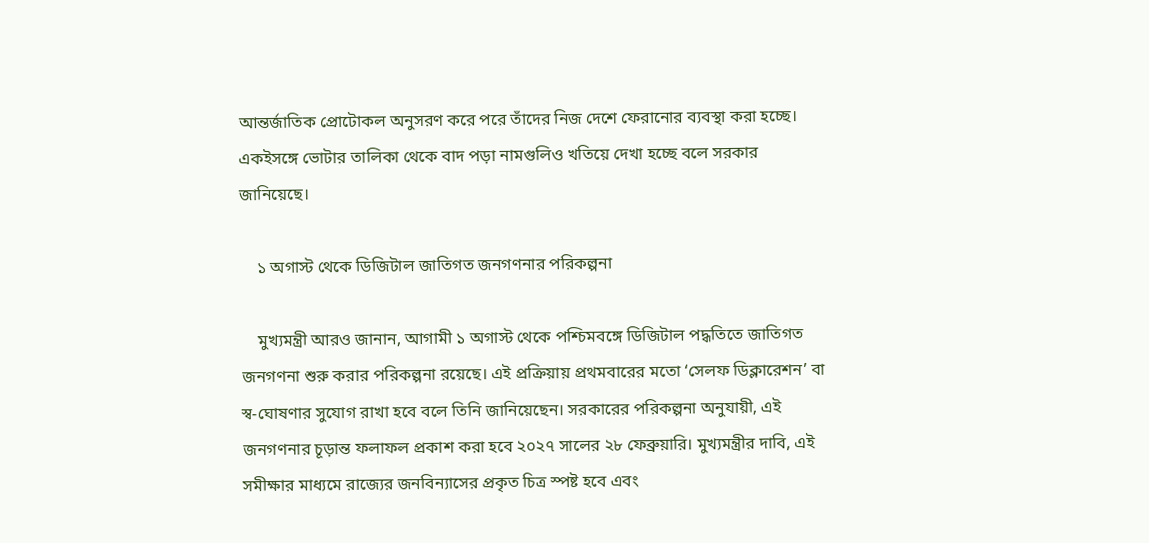আন্তর্জাতিক প্রোটোকল অনুসরণ করে পরে তাঁদের নিজ দেশে ফেরানোর ব্যবস্থা করা হচ্ছে। একইসঙ্গে ভোটার তালিকা থেকে বাদ পড়া নামগুলিও খতিয়ে দেখা হচ্ছে বলে সরকার জানিয়েছে।

    ১ অগাস্ট থেকে ডিজিটাল জাতিগত জনগণনার পরিকল্পনা

    মুখ্যমন্ত্রী আরও জানান, আগামী ১ অগাস্ট থেকে পশ্চিমবঙ্গে ডিজিটাল পদ্ধতিতে জাতিগত জনগণনা শুরু করার পরিকল্পনা রয়েছে। এই প্রক্রিয়ায় প্রথমবারের মতো ‘সেলফ ডিক্লারেশন’ বা স্ব-ঘোষণার সুযোগ রাখা হবে বলে তিনি জানিয়েছেন। সরকারের পরিকল্পনা অনুযায়ী, এই জনগণনার চূড়ান্ত ফলাফল প্রকাশ করা হবে ২০২৭ সালের ২৮ ফেব্রুয়ারি। মুখ্যমন্ত্রীর দাবি, এই সমীক্ষার মাধ্যমে রাজ্যের জনবিন্যাসের প্রকৃত চিত্র স্পষ্ট হবে এবং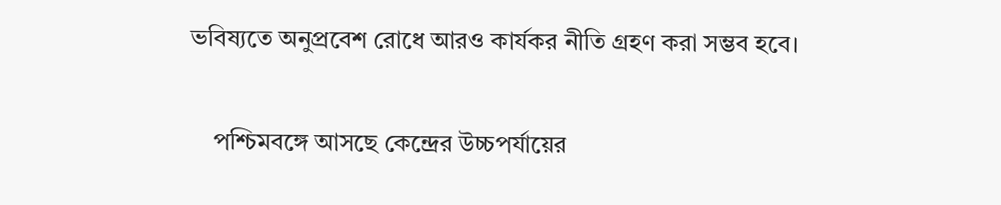ভবিষ্যতে অনুপ্রবেশ রোধে আরও কার্যকর নীতি গ্রহণ করা সম্ভব হবে।

    পশ্চিমবঙ্গে আসছে কেন্দ্রের উচ্চপর্যায়ের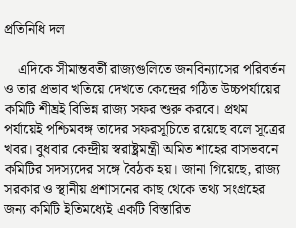প্রতিনিধি দল

    এদিকে সীমান্তবর্তী রাজ্যগুলিতে জনবিন্যাসের পরিবর্তন ও তার প্রভাব খতিয়ে দেখতে কেন্দ্রের গঠিত উচ্চপর্যায়ের কমিটি শীঘ্রই বিভিন্ন রাজ্য সফর শুরু করবে। প্রথম পর্যায়েই পশ্চিমবঙ্গ তাদের সফরসূচিতে রয়েছে বলে সূত্রের খবর। বুধবার কেন্দ্রীয় স্বরাষ্ট্রমন্ত্রী অমিত শাহের বাসভবনে কমিটির সদস্যদের সঙ্গে বৈঠক হয়। জানা গিয়েছে, রাজ্য সরকার ও স্থানীয় প্রশাসনের কাছ থেকে তথ্য সংগ্রহের জন্য কমিটি ইতিমধ্যেই একটি বিস্তারিত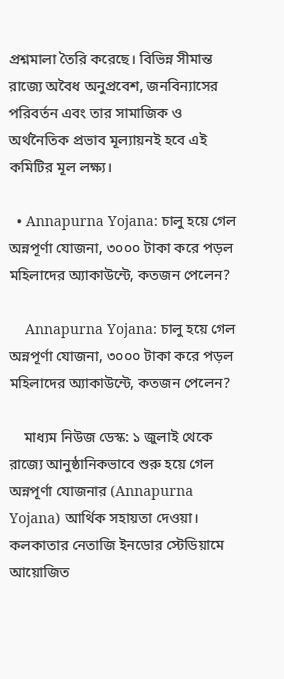প্রশ্নমালা তৈরি করেছে। বিভিন্ন সীমান্ত রাজ্যে অবৈধ অনুপ্রবেশ, জনবিন্যাসের পরিবর্তন এবং তার সামাজিক ও অর্থনৈতিক প্রভাব মূল্যায়নই হবে এই কমিটির মূল লক্ষ্য।

  • Annapurna Yojana: চালু হয়ে গেল অন্নপূর্ণা যোজনা, ৩০০০ টাকা করে পড়ল মহিলাদের অ্যাকাউন্টে, কতজন পেলেন?

    Annapurna Yojana: চালু হয়ে গেল অন্নপূর্ণা যোজনা, ৩০০০ টাকা করে পড়ল মহিলাদের অ্যাকাউন্টে, কতজন পেলেন?

    মাধ্যম নিউজ ডেস্ক: ১ জুলাই থেকে রাজ্যে আনুষ্ঠানিকভাবে শুরু হয়ে গেল অন্নপূর্ণা যোজনার (Annapurna Yojana) আর্থিক সহায়তা দেওয়া। কলকাতার নেতাজি ইনডোর স্টেডিয়ামে আয়োজিত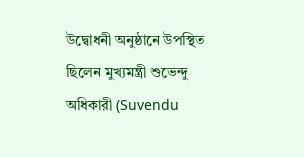উদ্বোধনী অনুষ্ঠানে উপস্থিত ছিলেন মুখ্যমন্ত্রী শুভেন্দু অধিকারী (Suvendu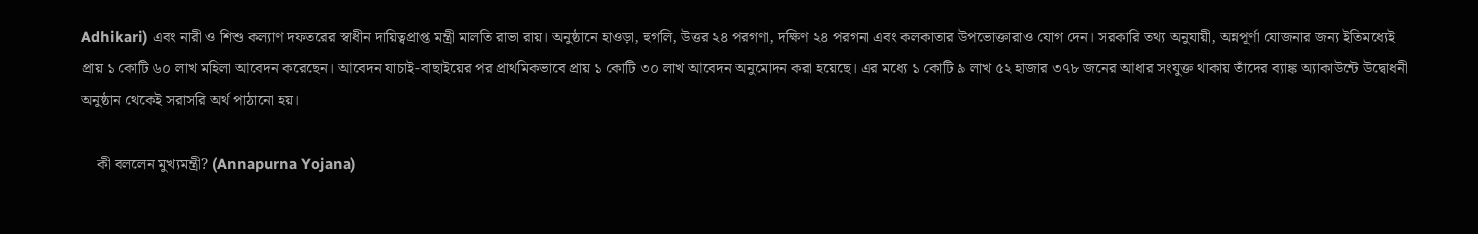Adhikari) এবং নারী ও শিশু কল্যাণ দফতরের স্বাধীন দায়িত্বপ্রাপ্ত মন্ত্রী মালতি রাভা রায়। অনুষ্ঠানে হাওড়া, হুগলি, উত্তর ২৪ পরগণা, দক্ষিণ ২৪ পরগনা এবং কলকাতার উপভোক্তারাও যোগ দেন। সরকারি তথ্য অনুযায়ী, অন্নপূর্ণা যোজনার জন্য ইতিমধ্যেই প্রায় ১ কোটি ৬০ লাখ মহিলা আবেদন করেছেন। আবেদন যাচাই-বাছাইয়ের পর প্রাথমিকভাবে প্রায় ১ কোটি ৩০ লাখ আবেদন অনুমোদন করা হয়েছে। এর মধ্যে ১ কোটি ৯ লাখ ৫২ হাজার ৩৭৮ জনের আধার সংযুক্ত থাকায় তাঁদের ব্যাঙ্ক অ্যাকাউন্টে উদ্বোধনী অনুষ্ঠান থেকেই সরাসরি অর্থ পাঠানো হয়।

    কী বললেন মুখ্যমন্ত্রী? (Annapurna Yojana)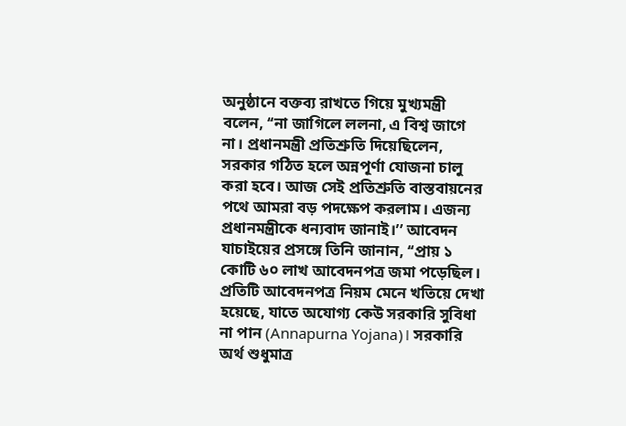অনুষ্ঠানে বক্তব্য রাখতে গিয়ে মুখ্যমন্ত্রী বলেন, ‘‘না জাগিলে ললনা, এ বিশ্ব জাগে না। প্রধানমন্ত্রী প্রতিশ্রুতি দিয়েছিলেন, সরকার গঠিত হলে অন্নপূর্ণা যোজনা চালু করা হবে। আজ সেই প্রতিশ্রুতি বাস্তবায়নের পথে আমরা বড় পদক্ষেপ করলাম। এজন্য প্রধানমন্ত্রীকে ধন্যবাদ জানাই।’’ আবেদন যাচাইয়ের প্রসঙ্গে তিনি জানান, ‘‘প্রায় ১ কোটি ৬০ লাখ আবেদনপত্র জমা পড়েছিল। প্রতিটি আবেদনপত্র নিয়ম মেনে খতিয়ে দেখা হয়েছে, যাতে অযোগ্য কেউ সরকারি সুবিধা না পান (Annapurna Yojana)। সরকারি অর্থ শুধুমাত্র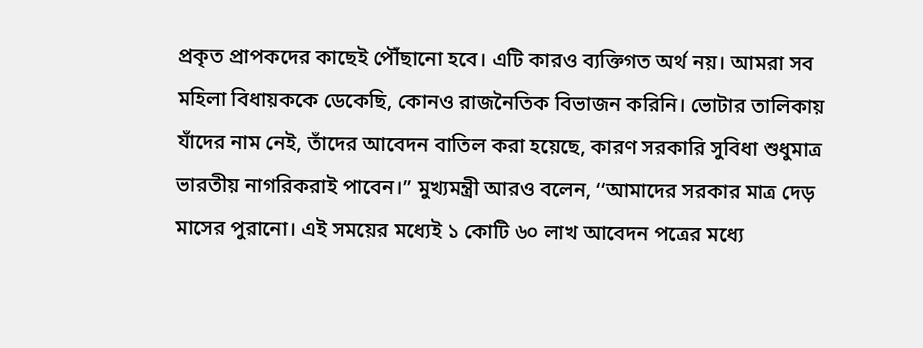প্রকৃত প্রাপকদের কাছেই পৌঁছানো হবে। এটি কারও ব্যক্তিগত অর্থ নয়। আমরা সব মহিলা বিধায়ককে ডেকেছি, কোনও রাজনৈতিক বিভাজন করিনি। ভোটার তালিকায় যাঁদের নাম নেই, তাঁদের আবেদন বাতিল করা হয়েছে, কারণ সরকারি সুবিধা শুধুমাত্র ভারতীয় নাগরিকরাই পাবেন।’’ মুখ্যমন্ত্রী আরও বলেন, ‘‘আমাদের সরকার মাত্র দেড় মাসের পুরানো। এই সময়ের মধ্যেই ১ কোটি ৬০ লাখ আবেদন পত্রের মধ্যে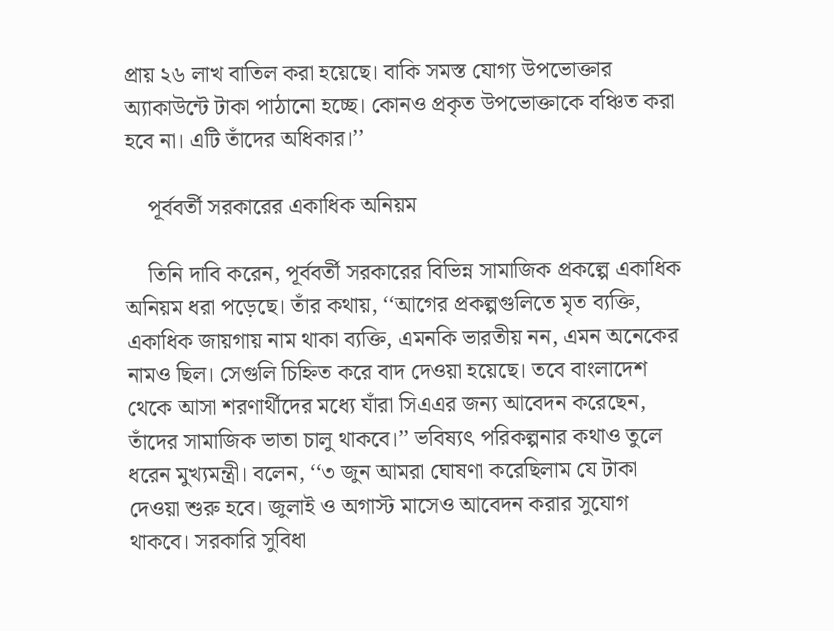প্রায় ২৬ লাখ বাতিল করা হয়েছে। বাকি সমস্ত যোগ্য উপভোক্তার অ্যাকাউন্টে টাকা পাঠানো হচ্ছে। কোনও প্রকৃত উপভোক্তাকে বঞ্চিত করা হবে না। এটি তাঁদের অধিকার।’’

    পূর্ববর্তী সরকারের একাধিক অনিয়ম

    তিনি দাবি করেন, পূর্ববর্তী সরকারের বিভিন্ন সামাজিক প্রকল্পে একাধিক অনিয়ম ধরা পড়েছে। তাঁর কথায়, ‘‘আগের প্রকল্পগুলিতে মৃত ব্যক্তি, একাধিক জায়গায় নাম থাকা ব্যক্তি, এমনকি ভারতীয় নন, এমন অনেকের নামও ছিল। সেগুলি চিহ্নিত করে বাদ দেওয়া হয়েছে। তবে বাংলাদেশ থেকে আসা শরণার্থীদের মধ্যে যাঁরা সিএএর জন্য আবেদন করেছেন, তাঁদের সামাজিক ভাতা চালু থাকবে।’’ ভবিষ্যৎ পরিকল্পনার কথাও তুলে ধরেন মুখ্যমন্ত্রী। বলেন, ‘‘৩ জুন আমরা ঘোষণা করেছিলাম যে টাকা দেওয়া শুরু হবে। জুলাই ও অগাস্ট মাসেও আবেদন করার সুযোগ থাকবে। সরকারি সুবিধা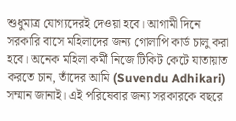শুধুমাত্র যোগ্যদেরই দেওয়া হবে। আগামী দিনে সরকারি বাসে মহিলাদের জন্য গোলাপি কার্ড চালু করা হবে। অনেক মহিলা কর্মী নিজে টিকিট কেটে যাতায়াত করতে চান, তাঁদের আমি (Suvendu Adhikari) সম্মান জানাই। এই পরিষেবার জন্য সরকারকে বছরে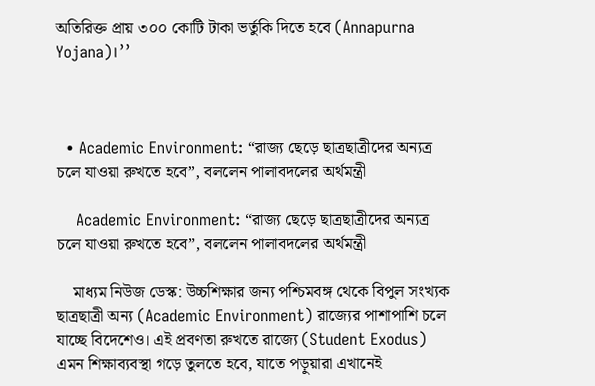অতিরিক্ত প্রায় ৩০০ কোটি টাকা ভর্তুকি দিতে হবে (Annapurna Yojana)।’’



  • Academic Environment: “রাজ্য ছেড়ে ছাত্রছাত্রীদের অন্যত্র চলে যাওয়া রুখতে হবে”, বললেন পালাবদলের অর্থমন্ত্রী

    Academic Environment: “রাজ্য ছেড়ে ছাত্রছাত্রীদের অন্যত্র চলে যাওয়া রুখতে হবে”, বললেন পালাবদলের অর্থমন্ত্রী

    মাধ্যম নিউজ ডেস্ক: উচ্চশিক্ষার জন্য পশ্চিমবঙ্গ থেকে বিপুল সংখ্যক ছাত্রছাত্রী অন্য (Academic Environment) রাজ্যের পাশাপাশি চলে যাচ্ছে বিদেশেও। এই প্রবণতা রুখতে রাজ্যে (Student Exodus) এমন শিক্ষাব্যবস্থা গড়ে তুলতে হবে, যাতে পড়ুয়ারা এখানেই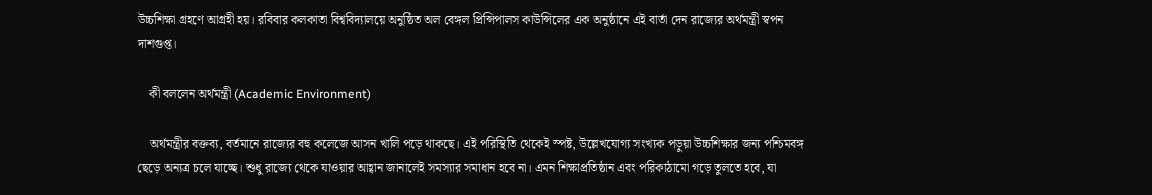উচ্চশিক্ষা গ্রহণে আগ্রহী হয়। রবিবার কলকাতা বিশ্ববিদ্যালয়ে অনুষ্ঠিত অল বেঙ্গল প্রিন্সিপালস কাউন্সিলের এক অনুষ্ঠানে এই বার্তা দেন রাজ্যের অর্থমন্ত্রী স্বপন দাশগুপ্ত।

    কী বললেন অর্থমন্ত্রী (Academic Environment)

    অর্থমন্ত্রীর বক্তব্য, বর্তমানে রাজ্যের বহু কলেজে আসন খালি পড়ে থাকছে। এই পরিস্থিতি থেকেই স্পষ্ট, উল্লেখযোগ্য সংখ্যক পড়ুয়া উচ্চশিক্ষার জন্য পশ্চিমবঙ্গ ছেড়ে অন্যত্র চলে যাচ্ছে। শুধু রাজ্যে থেকে যাওয়ার আহ্বান জানালেই সমস্যার সমাধান হবে না। এমন শিক্ষাপ্রতিষ্ঠান এবং পরিকাঠামো গড়ে তুলতে হবে, যা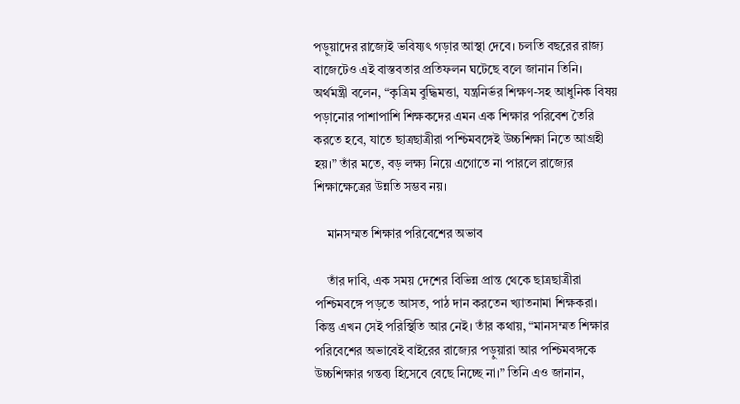পড়ুয়াদের রাজ্যেই ভবিষ্যৎ গড়ার আস্থা দেবে। চলতি বছরের রাজ্য বাজেটেও এই বাস্তবতার প্রতিফলন ঘটেছে বলে জানান তিনি। অর্থমন্ত্রী বলেন, “কৃত্রিম বুদ্ধিমত্তা, যন্ত্রনির্ভর শিক্ষণ-সহ আধুনিক বিষয় পড়ানোর পাশাপাশি শিক্ষকদের এমন এক শিক্ষার পরিবেশ তৈরি করতে হবে, যাতে ছাত্রছাত্রীরা পশ্চিমবঙ্গেই উচ্চশিক্ষা নিতে আগ্রহী হয়।” তাঁর মতে, বড় লক্ষ্য নিয়ে এগোতে না পারলে রাজ্যের শিক্ষাক্ষেত্রের উন্নতি সম্ভব নয়।

    মানসম্মত শিক্ষার পরিবেশের অভাব

    তাঁর দাবি, এক সময় দেশের বিভিন্ন প্রান্ত থেকে ছাত্রছাত্রীরা পশ্চিমবঙ্গে পড়তে আসত, পাঠ দান করতেন খ্যাতনামা শিক্ষকরা। কিন্তু এখন সেই পরিস্থিতি আর নেই। তাঁর কথায়, “মানসম্মত শিক্ষার পরিবেশের অভাবেই বাইরের রাজ্যের পড়ুয়ারা আর পশ্চিমবঙ্গকে উচ্চশিক্ষার গন্তব্য হিসেবে বেছে নিচ্ছে না।” তিনি এও জানান,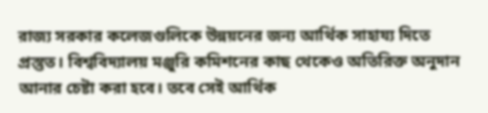রাজ্য সরকার কলেজগুলিকে উন্নয়নের জন্য আর্থিক সাহায্য দিতে প্রস্তুত। বিশ্ববিদ্যালয় মঞ্জুরি কমিশনের কাছ থেকেও অতিরিক্ত অনুদান আনার চেষ্টা করা হবে। তবে সেই আর্থিক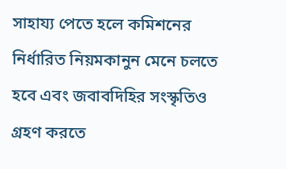সাহায্য পেতে হলে কমিশনের নির্ধারিত নিয়মকানুন মেনে চলতে হবে এবং জবাবদিহির সংস্কৃতিও গ্রহণ করতে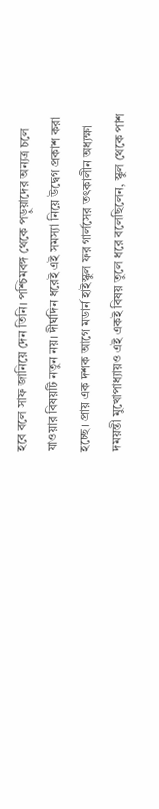হবে বলে সাফ জানিয়ে দেন তিনি। পশ্চিমবঙ্গ থেকে পড়ুয়াদের অন্যত্র চলে যাওয়ার বিষয়টি নতুন নয়। দীর্ঘদিন ধরেই এই সমস্যা নিয়ে উদ্বেগ প্রকাশ করা হচ্ছে। প্রায় এক দশক আগে মডার্ন হাইস্কুল ফর গার্লসের তৎকালীন অধ্যক্ষা দময়ন্তী মুখোপাধ্যায়ও এই একই বিষয় তুলে ধরে বলেছিলেন, স্কুল থেকে পাশ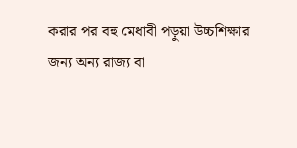করার পর বহু মেধাবী পড়ুয়া উচ্চশিক্ষার জন্য অন্য রাজ্য বা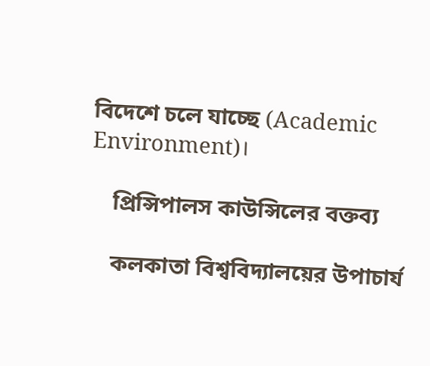বিদেশে চলে যাচ্ছে (Academic Environment)।

    প্রিন্সিপালস কাউন্সিলের বক্তব্য

    কলকাতা বিশ্ববিদ্যালয়ের উপাচার্য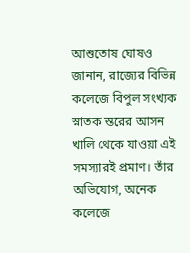আশুতোষ ঘোষও জানান, রাজ্যের বিভিন্ন কলেজে বিপুল সংখ্যক স্নাতক স্তরের আসন খালি থেকে যাওয়া এই সমস্যারই প্রমাণ। তাঁর অভিযোগ, অনেক কলেজে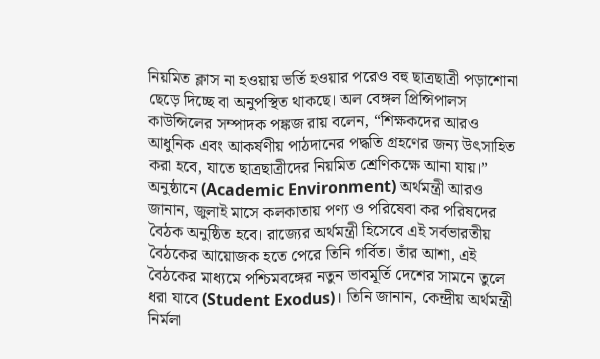নিয়মিত ক্লাস না হওয়ায় ভর্তি হওয়ার পরেও বহু ছাত্রছাত্রী পড়াশোনা ছেড়ে দিচ্ছে বা অনুপস্থিত থাকছে। অল বেঙ্গল প্রিন্সিপালস কাউন্সিলের সম্পাদক পঙ্কজ রায় বলেন, “শিক্ষকদের আরও আধুনিক এবং আকর্ষণীয় পাঠদানের পদ্ধতি গ্রহণের জন্য উৎসাহিত করা হবে, যাতে ছাত্রছাত্রীদের নিয়মিত শ্রেণিকক্ষে আনা যায়।” অনুষ্ঠানে (Academic Environment) অর্থমন্ত্রী আরও জানান, জুলাই মাসে কলকাতায় পণ্য ও পরিষেবা কর পরিষদের বৈঠক অনুষ্ঠিত হবে। রাজ্যের অর্থমন্ত্রী হিসেবে এই সর্বভারতীয় বৈঠকের আয়োজক হতে পেরে তিনি গর্বিত। তাঁর আশা, এই বৈঠকের মাধ্যমে পশ্চিমবঙ্গের নতুন ভাবমূর্তি দেশের সামনে তুলে ধরা যাবে (Student Exodus)। তিনি জানান, কেন্দ্রীয় অর্থমন্ত্রী নির্মলা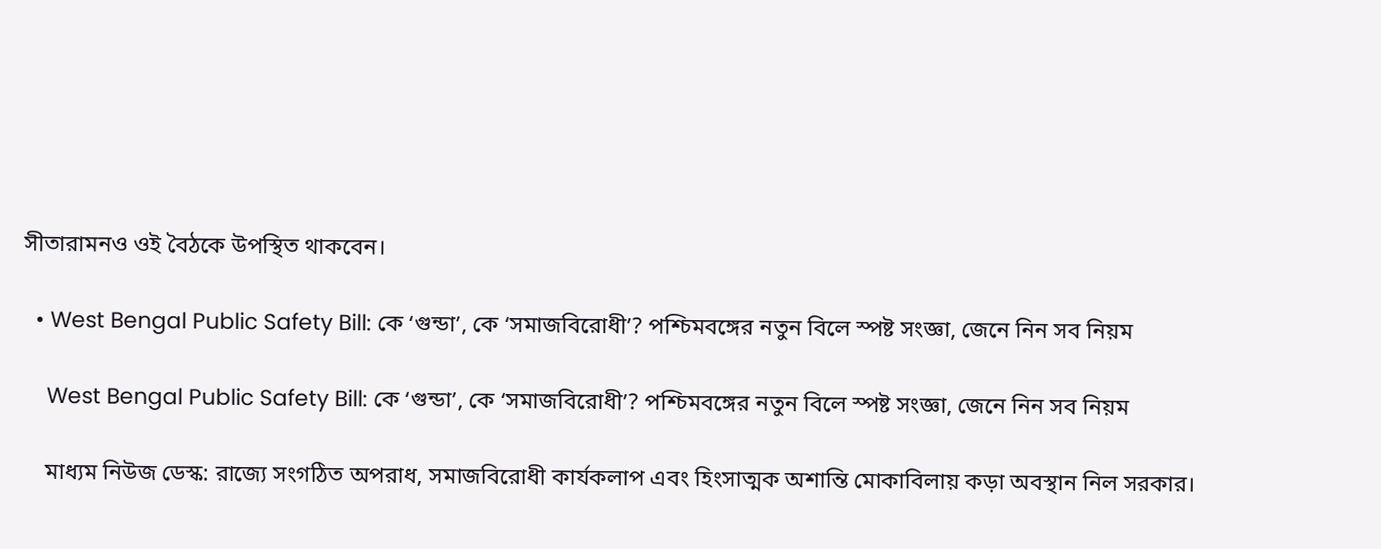সীতারামনও ওই বৈঠকে উপস্থিত থাকবেন।

  • West Bengal Public Safety Bill: কে ‘গুন্ডা’, কে ‘সমাজবিরোধী’? পশ্চিমবঙ্গের নতুন বিলে স্পষ্ট সংজ্ঞা, জেনে নিন সব নিয়ম

    West Bengal Public Safety Bill: কে ‘গুন্ডা’, কে ‘সমাজবিরোধী’? পশ্চিমবঙ্গের নতুন বিলে স্পষ্ট সংজ্ঞা, জেনে নিন সব নিয়ম

    মাধ্যম নিউজ ডেস্ক: রাজ্যে সংগঠিত অপরাধ, সমাজবিরোধী কার্যকলাপ এবং হিংসাত্মক অশান্তি মোকাবিলায় কড়া অবস্থান নিল সরকার।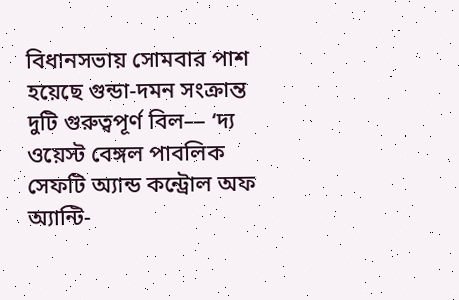বিধানসভায় সোমবার পাশ হয়েছে গুন্ডা-দমন সংক্রান্ত দুটি গুরুত্বপূর্ণ বিল— ‘দ্য ওয়েস্ট বেঙ্গল পাবলিক সেফটি অ্যান্ড কন্ট্রোল অফ অ্যান্টি-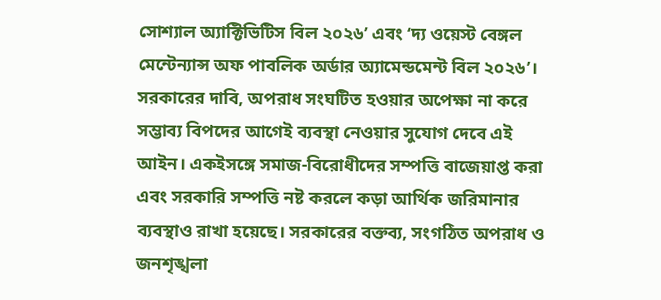সোশ্যাল অ্যাক্টিভিটিস বিল ২০২৬’ এবং ‘দ্য ওয়েস্ট বেঙ্গল মেন্টেন্যান্স অফ পাবলিক অর্ডার অ্যামেন্ডমেন্ট বিল ২০২৬’। সরকারের দাবি, অপরাধ সংঘটিত হওয়ার অপেক্ষা না করে সম্ভাব্য বিপদের আগেই ব্যবস্থা নেওয়ার সুযোগ দেবে এই আইন। একইসঙ্গে সমাজ-বিরোধীদের সম্পত্তি বাজেয়াপ্ত করা এবং সরকারি সম্পত্তি নষ্ট করলে কড়া আর্থিক জরিমানার ব্যবস্থাও রাখা হয়েছে। সরকারের বক্তব্য, সংগঠিত অপরাধ ও জনশৃঙ্খলা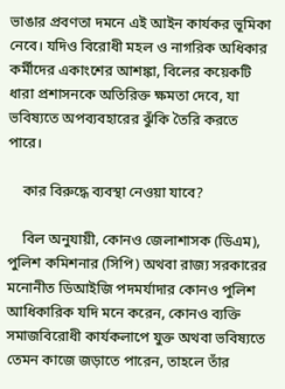ভাঙার প্রবণতা দমনে এই আইন কার্যকর ভূমিকা নেবে। যদিও বিরোধী মহল ও নাগরিক অধিকার কর্মীদের একাংশের আশঙ্কা, বিলের কয়েকটি ধারা প্রশাসনকে অতিরিক্ত ক্ষমতা দেবে, যা ভবিষ্যতে অপব্যবহারের ঝুঁকি তৈরি করতে পারে।

    কার বিরুদ্ধে ব্যবস্থা নেওয়া যাবে?

    বিল অনুযায়ী, কোনও জেলাশাসক (ডিএম), পুলিশ কমিশনার (সিপি) অথবা রাজ্য সরকারের মনোনীত ডিআইজি পদমর্যাদার কোনও পুলিশ আধিকারিক যদি মনে করেন, কোনও ব্যক্তি সমাজবিরোধী কার্যকলাপে যুক্ত অথবা ভবিষ্যতে তেমন কাজে জড়াতে পারেন, তাহলে তাঁর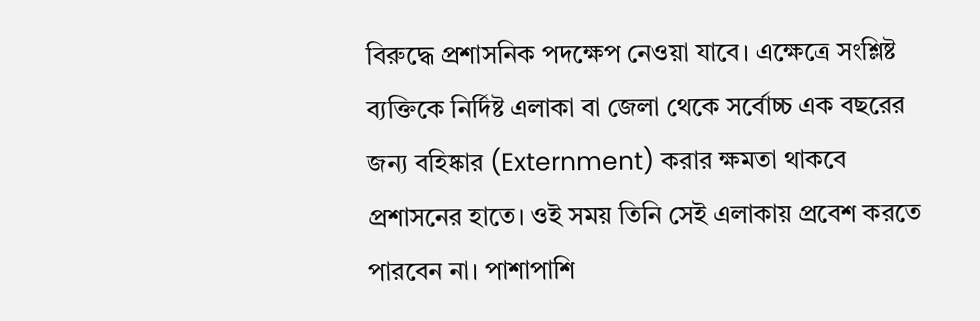বিরুদ্ধে প্রশাসনিক পদক্ষেপ নেওয়া যাবে। এক্ষেত্রে সংশ্লিষ্ট ব্যক্তিকে নির্দিষ্ট এলাকা বা জেলা থেকে সর্বোচ্চ এক বছরের জন্য বহিষ্কার (Externment) করার ক্ষমতা থাকবে প্রশাসনের হাতে। ওই সময় তিনি সেই এলাকায় প্রবেশ করতে পারবেন না। পাশাপাশি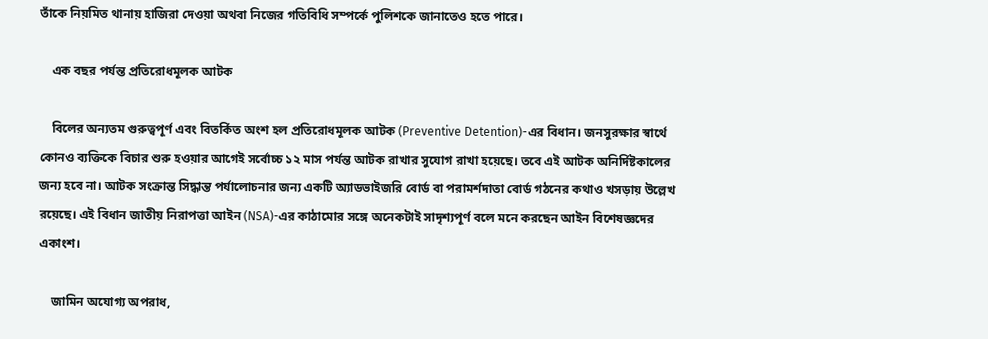তাঁকে নিয়মিত থানায় হাজিরা দেওয়া অথবা নিজের গতিবিধি সম্পর্কে পুলিশকে জানাতেও হতে পারে।

    এক বছর পর্যন্ত প্রতিরোধমূলক আটক

    বিলের অন্যতম গুরুত্বপূর্ণ এবং বিতর্কিত অংশ হল প্রতিরোধমূলক আটক (Preventive Detention)-এর বিধান। জনসুরক্ষার স্বার্থে কোনও ব্যক্তিকে বিচার শুরু হওয়ার আগেই সর্বোচ্চ ১২ মাস পর্যন্ত আটক রাখার সুযোগ রাখা হয়েছে। তবে এই আটক অনির্দিষ্টকালের জন্য হবে না। আটক সংক্রান্ত সিদ্ধান্ত পর্যালোচনার জন্য একটি অ্যাডভাইজরি বোর্ড বা পরামর্শদাতা বোর্ড গঠনের কথাও খসড়ায় উল্লেখ রয়েছে। এই বিধান জাতীয় নিরাপত্তা আইন (NSA)-এর কাঠামোর সঙ্গে অনেকটাই সাদৃশ্যপূর্ণ বলে মনে করছেন আইন বিশেষজ্ঞদের একাংশ।

    জামিন অযোগ্য অপরাধ,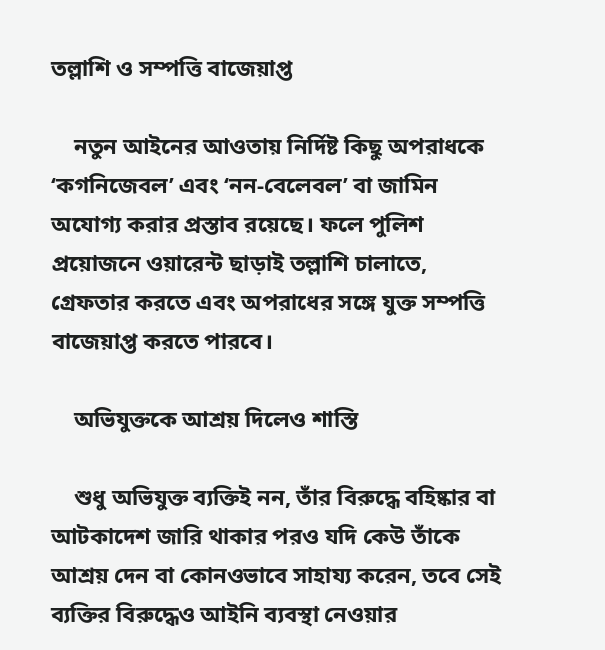তল্লাশি ও সম্পত্তি বাজেয়াপ্ত

    নতুন আইনের আওতায় নির্দিষ্ট কিছু অপরাধকে ‘কগনিজেবল’ এবং ‘নন-বেলেবল’ বা জামিন অযোগ্য করার প্রস্তাব রয়েছে। ফলে পুলিশ প্রয়োজনে ওয়ারেন্ট ছাড়াই তল্লাশি চালাতে, গ্রেফতার করতে এবং অপরাধের সঙ্গে যুক্ত সম্পত্তি বাজেয়াপ্ত করতে পারবে।

    অভিযুক্তকে আশ্রয় দিলেও শাস্তি

    শুধু অভিযুক্ত ব্যক্তিই নন, তাঁর বিরুদ্ধে বহিষ্কার বা আটকাদেশ জারি থাকার পরও যদি কেউ তাঁকে আশ্রয় দেন বা কোনওভাবে সাহায্য করেন, তবে সেই ব্যক্তির বিরুদ্ধেও আইনি ব্যবস্থা নেওয়ার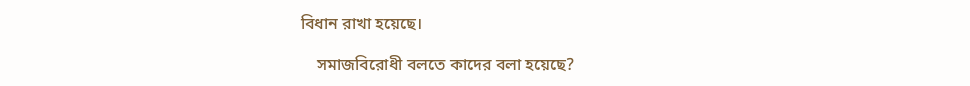বিধান রাখা হয়েছে।

    সমাজবিরোধী বলতে কাদের বলা হয়েছে?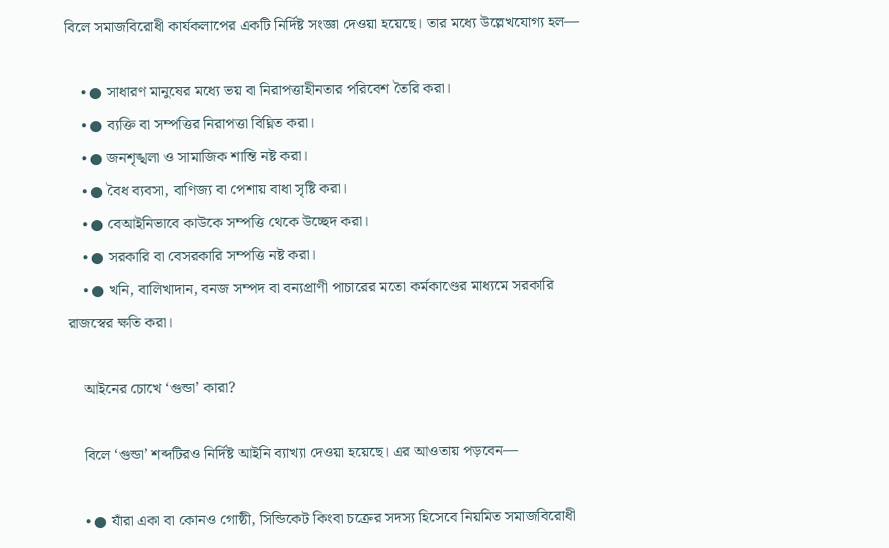বিলে সমাজবিরোধী কার্যকলাপের একটি নির্দিষ্ট সংজ্ঞা দেওয়া হয়েছে। তার মধ্যে উল্লেখযোগ্য হল—

    • ● সাধারণ মানুষের মধ্যে ভয় বা নিরাপত্তাহীনতার পরিবেশ তৈরি করা।
    • ● ব্যক্তি বা সম্পত্তির নিরাপত্তা বিঘ্নিত করা।
    • ● জনশৃঙ্খলা ও সামাজিক শান্তি নষ্ট করা।
    • ● বৈধ ব্যবসা, বাণিজ্য বা পেশায় বাধা সৃষ্টি করা।
    • ● বেআইনিভাবে কাউকে সম্পত্তি থেকে উচ্ছেদ করা।
    • ● সরকারি বা বেসরকারি সম্পত্তি নষ্ট করা।
    • ● খনি, বালিখাদান, বনজ সম্পদ বা বন্যপ্রাণী পাচারের মতো কর্মকাণ্ডের মাধ্যমে সরকারি রাজস্বের ক্ষতি করা।

    আইনের চোখে ‘গুন্ডা’ কারা?

    বিলে ‘গুন্ডা’ শব্দটিরও নির্দিষ্ট আইনি ব্যাখ্যা দেওয়া হয়েছে। এর আওতায় পড়বেন—

    • ● যাঁরা একা বা কোনও গোষ্ঠী, সিন্ডিকেট কিংবা চক্রের সদস্য হিসেবে নিয়মিত সমাজবিরোধী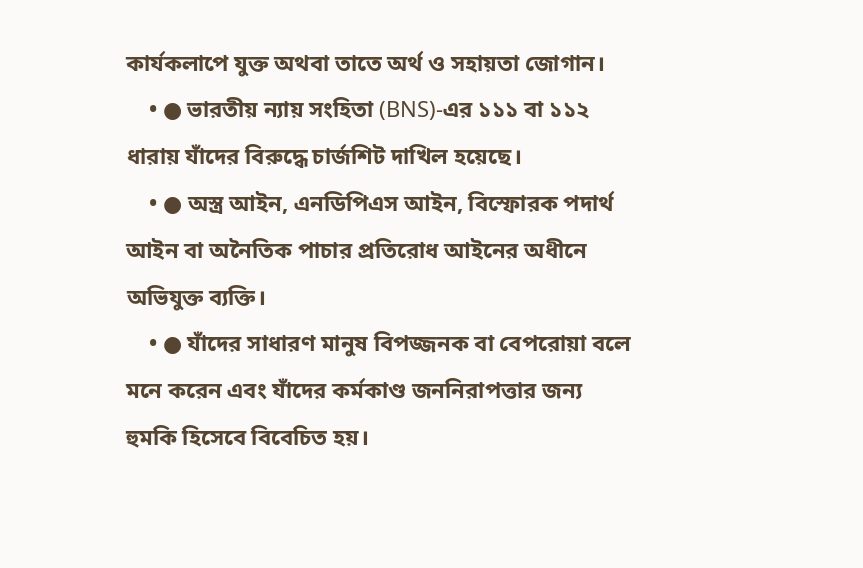কার্যকলাপে যুক্ত অথবা তাতে অর্থ ও সহায়তা জোগান।
    • ● ভারতীয় ন্যায় সংহিতা (BNS)-এর ১১১ বা ১১২ ধারায় যাঁদের বিরুদ্ধে চার্জশিট দাখিল হয়েছে।
    • ● অস্ত্র আইন, এনডিপিএস আইন, বিস্ফোরক পদার্থ আইন বা অনৈতিক পাচার প্রতিরোধ আইনের অধীনে অভিযুক্ত ব্যক্তি।
    • ● যাঁদের সাধারণ মানুষ বিপজ্জনক বা বেপরোয়া বলে মনে করেন এবং যাঁদের কর্মকাণ্ড জননিরাপত্তার জন্য হুমকি হিসেবে বিবেচিত হয়।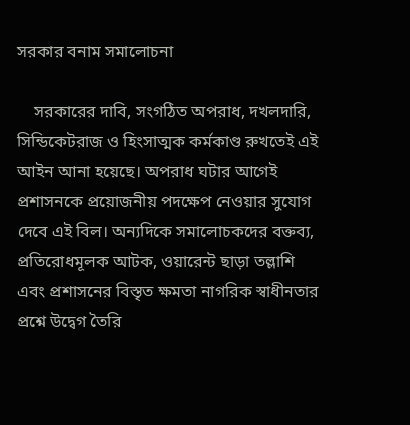সরকার বনাম সমালোচনা

    সরকারের দাবি, সংগঠিত অপরাধ, দখলদারি, সিন্ডিকেটরাজ ও হিংসাত্মক কর্মকাণ্ড রুখতেই এই আইন আনা হয়েছে। অপরাধ ঘটার আগেই প্রশাসনকে প্রয়োজনীয় পদক্ষেপ নেওয়ার সুযোগ দেবে এই বিল। অন্যদিকে সমালোচকদের বক্তব্য, প্রতিরোধমূলক আটক, ওয়ারেন্ট ছাড়া তল্লাশি এবং প্রশাসনের বিস্তৃত ক্ষমতা নাগরিক স্বাধীনতার প্রশ্নে উদ্বেগ তৈরি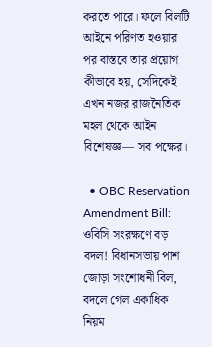করতে পারে। ফলে বিলটি আইনে পরিণত হওয়ার পর বাস্তবে তার প্রয়োগ কীভাবে হয়, সেদিকেই এখন নজর রাজনৈতিক মহল থেকে আইন বিশেষজ্ঞ— সব পক্ষের।

  • OBC Reservation Amendment Bill: ওবিসি সংরক্ষণে বড় বদল! বিধানসভায় পাশ জোড়া সংশোধনী বিল, বদলে গেল একাধিক নিয়ম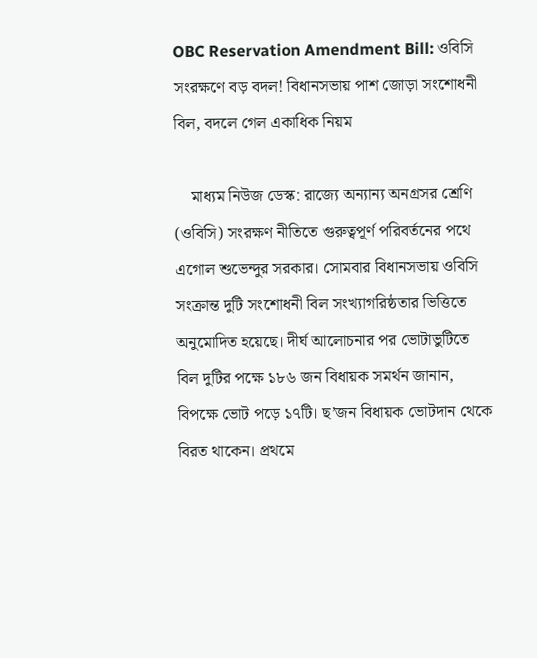OBC Reservation Amendment Bill: ওবিসি সংরক্ষণে বড় বদল! বিধানসভায় পাশ জোড়া সংশোধনী বিল, বদলে গেল একাধিক নিয়ম

    মাধ্যম নিউজ ডেস্ক: রাজ্যে অন্যান্য অনগ্রসর শ্রেণি (ওবিসি) সংরক্ষণ নীতিতে গুরুত্বপূর্ণ পরিবর্তনের পথে এগোল শুভেন্দুর সরকার। সোমবার বিধানসভায় ওবিসি সংক্রান্ত দুটি সংশোধনী বিল সংখ্যাগরিষ্ঠতার ভিত্তিতে অনুমোদিত হয়েছে। দীর্ঘ আলোচনার পর ভোটাভুটিতে বিল দুটির পক্ষে ১৮৬ জন বিধায়ক সমর্থন জানান, বিপক্ষে ভোট পড়ে ১৭টি। ছ’জন বিধায়ক ভোটদান থেকে বিরত থাকেন। প্রথমে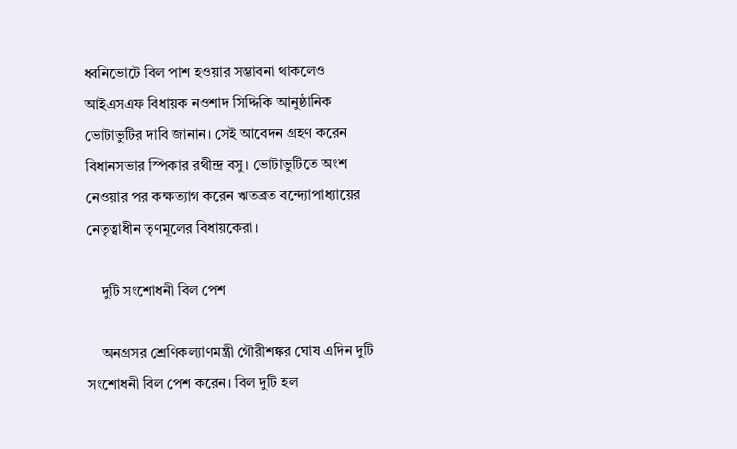ধ্বনিভোটে বিল পাশ হওয়ার সম্ভাবনা থাকলেও আইএসএফ বিধায়ক নওশাদ সিদ্দিকি আনুষ্ঠানিক ভোটাভুটির দাবি জানান। সেই আবেদন গ্রহণ করেন বিধানসভার স্পিকার রথীন্দ্র বসু। ভোটাভুটিতে অংশ নেওয়ার পর কক্ষত্যাগ করেন ঋতব্রত বন্দ্যোপাধ্যায়ের নেতৃত্বাধীন তৃণমূলের বিধায়কেরা।

    দুটি সংশোধনী বিল পেশ

    অনগ্রসর শ্রেণিকল্যাণমন্ত্রী গৌরীশঙ্কর ঘোষ এদিন দুটি সংশোধনী বিল পেশ করেন। বিল দুটি হল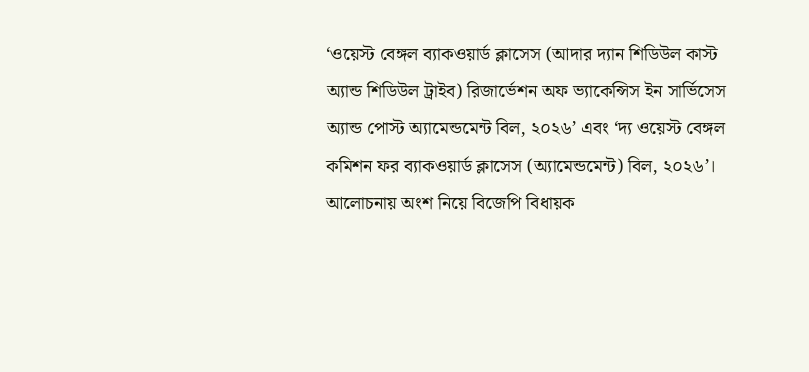‘ওয়েস্ট বেঙ্গল ব্যাকওয়ার্ড ক্লাসেস (আদার দ্যান শিডিউল কাস্ট অ্যান্ড শিডিউল ট্রাইব) রিজার্ভেশন অফ ভ্যাকেন্সিস ইন সার্ভিসেস অ্যান্ড পোস্ট অ্যামেন্ডমেন্ট বিল, ২০২৬’ এবং ‘দ্য ওয়েস্ট বেঙ্গল কমিশন ফর ব্যাকওয়ার্ড ক্লাসেস (অ্যামেন্ডমেন্ট) বিল, ২০২৬’। আলোচনায় অংশ নিয়ে বিজেপি বিধায়ক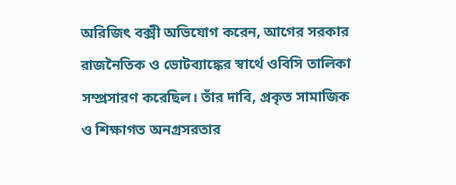অরিজিৎ বক্সী অভিযোগ করেন, আগের সরকার রাজনৈতিক ও ভোটব্যাঙ্কের স্বার্থে ওবিসি তালিকা সম্প্রসারণ করেছিল। তাঁর দাবি, প্রকৃত সামাজিক ও শিক্ষাগত অনগ্রসরতার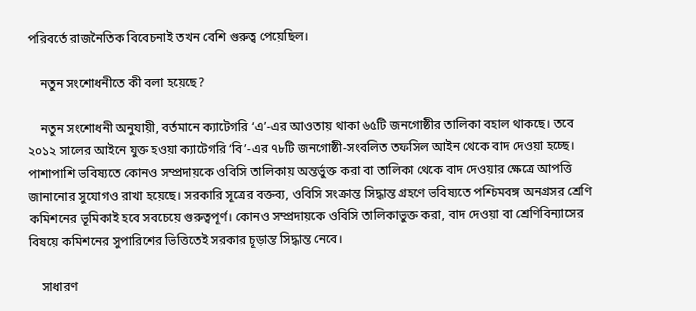পরিবর্তে রাজনৈতিক বিবেচনাই তখন বেশি গুরুত্ব পেয়েছিল।

    নতুন সংশোধনীতে কী বলা হয়েছে?

    নতুন সংশোধনী অনুযায়ী, বর্তমানে ক্যাটেগরি ‘এ’-এর আওতায় থাকা ৬৫টি জনগোষ্ঠীর তালিকা বহাল থাকছে। তবে ২০১২ সালের আইনে যুক্ত হওয়া ক্যাটেগরি ‘বি’-এর ৭৮টি জনগোষ্ঠী-সংবলিত তফসিল আইন থেকে বাদ দেওয়া হচ্ছে। পাশাপাশি ভবিষ্যতে কোনও সম্প্রদায়কে ওবিসি তালিকায় অন্তর্ভুক্ত করা বা তালিকা থেকে বাদ দেওয়ার ক্ষেত্রে আপত্তি জানানোর সুযোগও রাখা হয়েছে। সরকারি সূত্রের বক্তব্য, ওবিসি সংক্রান্ত সিদ্ধান্ত গ্রহণে ভবিষ্যতে পশ্চিমবঙ্গ অনগ্রসর শ্রেণি কমিশনের ভূমিকাই হবে সবচেয়ে গুরুত্বপূর্ণ। কোনও সম্প্রদায়কে ওবিসি তালিকাভুক্ত করা, বাদ দেওয়া বা শ্রেণিবিন্যাসের বিষয়ে কমিশনের সুপারিশের ভিত্তিতেই সরকার চূড়ান্ত সিদ্ধান্ত নেবে।

    সাধারণ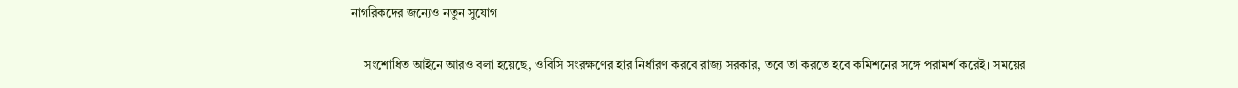নাগরিকদের জন্যেও নতুন সুযোগ

    সংশোধিত আইনে আরও বলা হয়েছে, ওবিসি সংরক্ষণের হার নির্ধারণ করবে রাজ্য সরকার, তবে তা করতে হবে কমিশনের সঙ্গে পরামর্শ করেই। সময়ের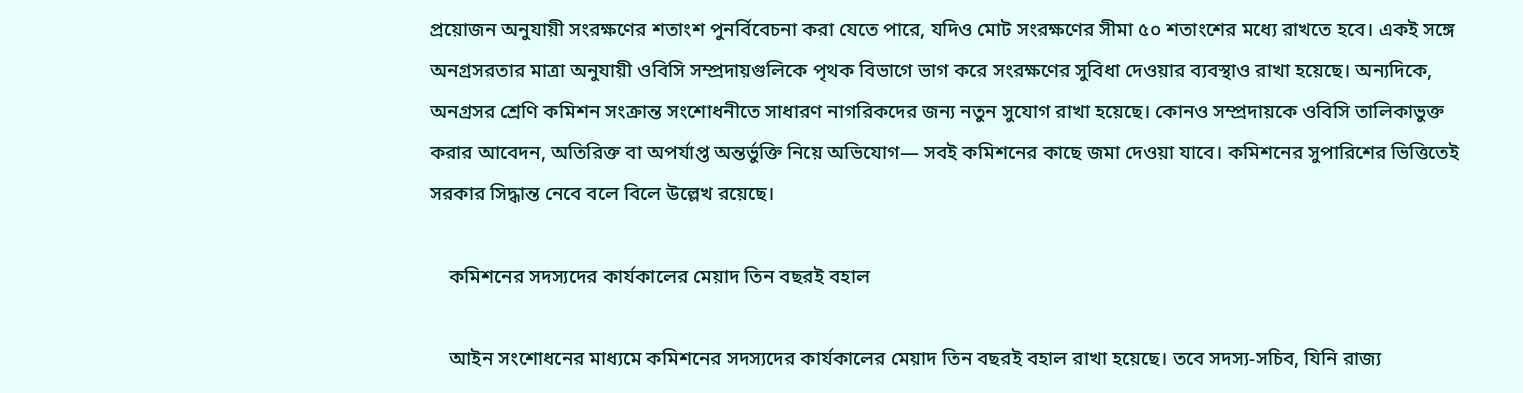প্রয়োজন অনুযায়ী সংরক্ষণের শতাংশ পুনর্বিবেচনা করা যেতে পারে, যদিও মোট সংরক্ষণের সীমা ৫০ শতাংশের মধ্যে রাখতে হবে। একই সঙ্গে অনগ্রসরতার মাত্রা অনুযায়ী ওবিসি সম্প্রদায়গুলিকে পৃথক বিভাগে ভাগ করে সংরক্ষণের সুবিধা দেওয়ার ব্যবস্থাও রাখা হয়েছে। অন্যদিকে, অনগ্রসর শ্রেণি কমিশন সংক্রান্ত সংশোধনীতে সাধারণ নাগরিকদের জন্য নতুন সুযোগ রাখা হয়েছে। কোনও সম্প্রদায়কে ওবিসি তালিকাভুক্ত করার আবেদন, অতিরিক্ত বা অপর্যাপ্ত অন্তর্ভুক্তি নিয়ে অভিযোগ— সবই কমিশনের কাছে জমা দেওয়া যাবে। কমিশনের সুপারিশের ভিত্তিতেই সরকার সিদ্ধান্ত নেবে বলে বিলে উল্লেখ রয়েছে।

    কমিশনের সদস্যদের কার্যকালের মেয়াদ তিন বছরই বহাল

    আইন সংশোধনের মাধ্যমে কমিশনের সদস্যদের কার্যকালের মেয়াদ তিন বছরই বহাল রাখা হয়েছে। তবে সদস্য-সচিব, যিনি রাজ্য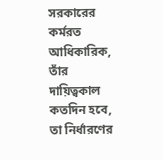সরকারের কর্মরত আধিকারিক, তাঁর দায়িত্বকাল কতদিন হবে, তা নির্ধারণের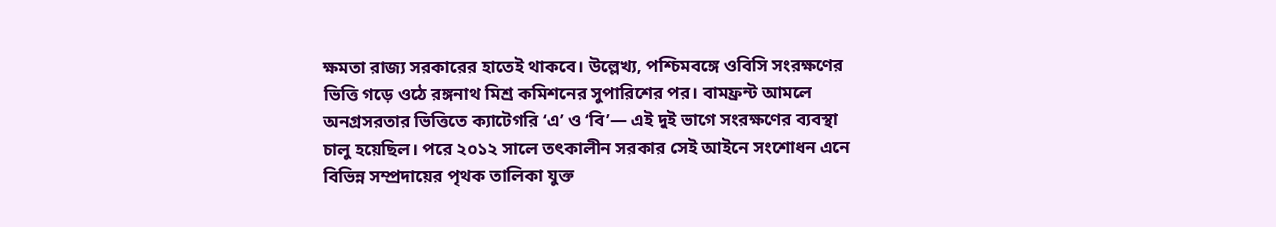ক্ষমতা রাজ্য সরকারের হাতেই থাকবে। উল্লেখ্য, পশ্চিমবঙ্গে ওবিসি সংরক্ষণের ভিত্তি গড়ে ওঠে রঙ্গনাথ মিশ্র কমিশনের সুপারিশের পর। বামফ্রন্ট আমলে অনগ্রসরতার ভিত্তিতে ক্যাটেগরি ‘এ’ ও ‘বি’— এই দুই ভাগে সংরক্ষণের ব্যবস্থা চালু হয়েছিল। পরে ২০১২ সালে তৎকালীন সরকার সেই আইনে সংশোধন এনে বিভিন্ন সম্প্রদায়ের পৃথক তালিকা যুক্ত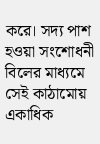করে। সদ্য পাশ হওয়া সংশোধনী বিলের মাধ্যমে সেই কাঠামোয় একাধিক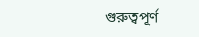গুরুত্বপূর্ণ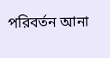পরিবর্তন আনা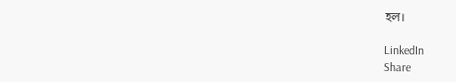হল।

LinkedIn
Share